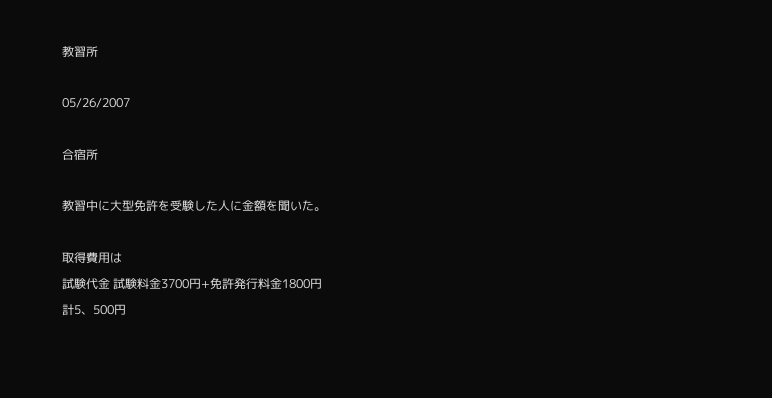教習所

05/26/2007

合宿所

教習中に大型免許を受験した人に金額を聞いた。

取得費用は
試験代金 試験料金3700円+免許発行料金1800円
計5、500円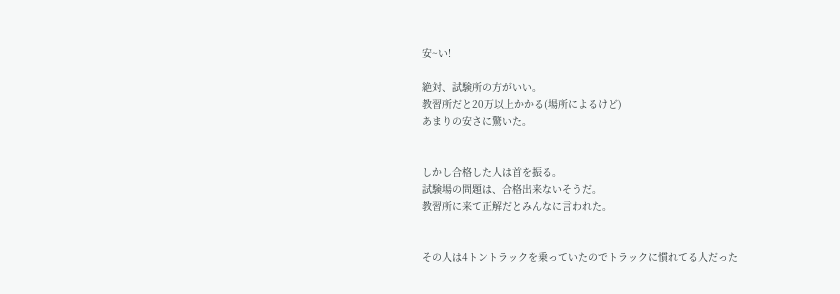安~い!

絶対、試験所の方がいい。
教習所だと20万以上かかる(場所によるけど)
あまりの安さに驚いた。


しかし合格した人は首を振る。
試験場の問題は、合格出来ないそうだ。
教習所に来て正解だとみんなに言われた。


その人は4トントラックを乗っていたのでトラックに慣れてる人だった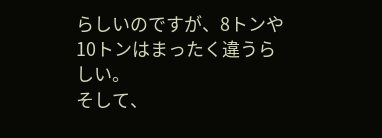らしいのですが、8トンや10トンはまったく違うらしい。
そして、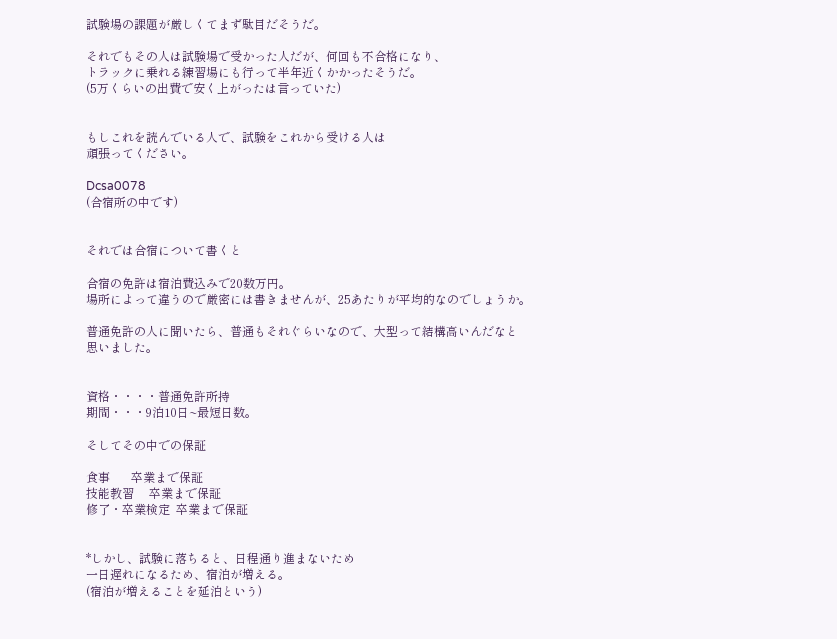試験場の課題が厳しくてまず駄目だそうだ。

それでもその人は試験場で受かった人だが、何回も不合格になり、
トラックに乗れる練習場にも行って半年近くかかったそうだ。
(5万くらいの出費で安く上がったは言っていた)


もしこれを読んでいる人で、試験をこれから受ける人は
頑張ってください。

Dcsa0078
(合宿所の中です)


それでは合宿について書くと

合宿の免許は宿泊費込みで20数万円。
場所によって違うので厳密には書きませんが、25あたりが平均的なのでしょうか。

普通免許の人に聞いたら、普通もそれぐらいなので、大型って結構高いんだなと
思いました。


資格・・・・普通免許所持
期間・・・9泊10日~最短日数。

そしてその中での保証

食事       卒業まで保証
技能教習     卒業まで保証
修了・卒業検定  卒業まで保証


*しかし、試験に落ちると、日程通り進まないため
一日遅れになるため、宿泊が増える。
(宿泊が増えることを延泊という)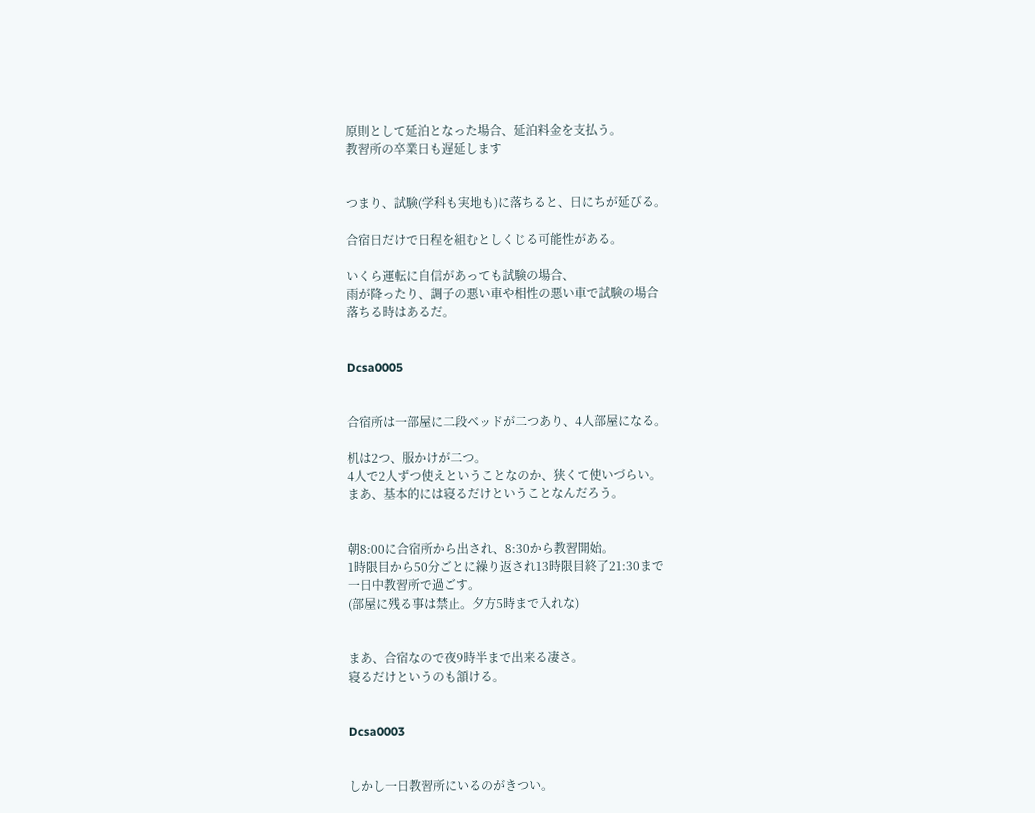原則として延泊となった場合、延泊料金を支払う。
教習所の卒業日も遅延します


つまり、試験(学科も実地も)に落ちると、日にちが延びる。

合宿日だけで日程を組むとしくじる可能性がある。

いくら運転に自信があっても試験の場合、
雨が降ったり、調子の悪い車や相性の悪い車で試験の場合
落ちる時はあるだ。


Dcsa0005


合宿所は一部屋に二段ベッドが二つあり、4人部屋になる。

机は2つ、服かけが二つ。
4人で2人ずつ使えということなのか、狭くて使いづらい。
まあ、基本的には寝るだけということなんだろう。


朝8:00に合宿所から出され、8:30から教習開始。
1時限目から50分ごとに繰り返され13時限目終了21:30まで
一日中教習所で過ごす。
(部屋に残る事は禁止。夕方5時まで入れな)


まあ、合宿なので夜9時半まで出来る凄さ。
寝るだけというのも頷ける。


Dcsa0003


しかし一日教習所にいるのがきつい。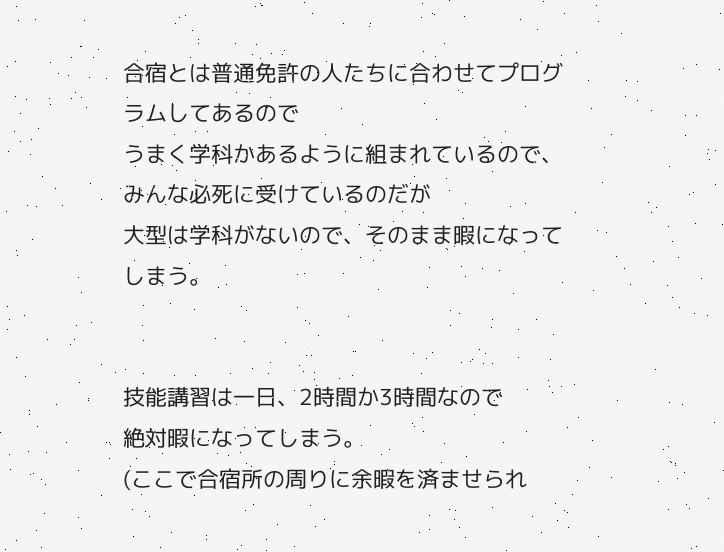合宿とは普通免許の人たちに合わせてプログラムしてあるので
うまく学科かあるように組まれているので、みんな必死に受けているのだが
大型は学科がないので、そのまま暇になってしまう。


技能講習は一日、2時間か3時間なので
絶対暇になってしまう。
(ここで合宿所の周りに余暇を済ませられ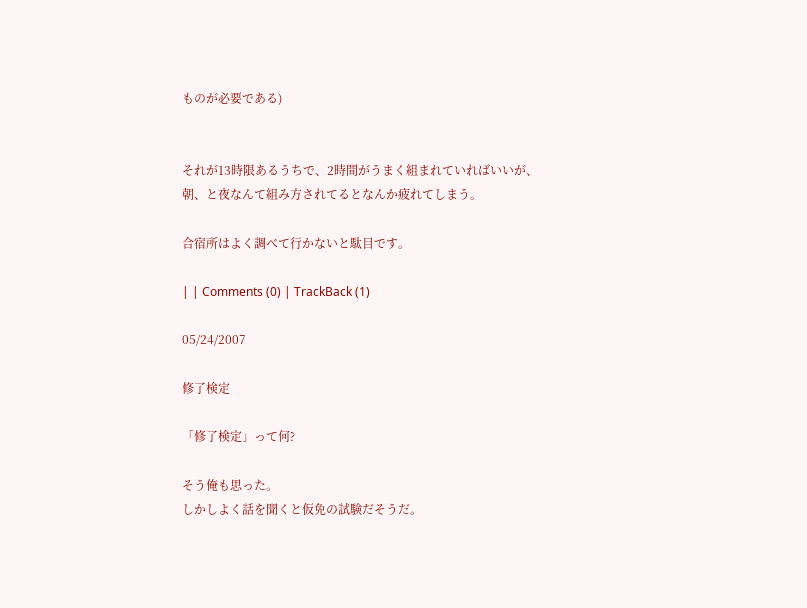ものが必要である)


それが13時限あるうちで、2時間がうまく組まれていればいいが、
朝、と夜なんて組み方されてるとなんか疲れてしまう。

合宿所はよく調べて行かないと駄目です。

| | Comments (0) | TrackBack (1)

05/24/2007

修了検定

「修了検定」って何?

そう俺も思った。
しかしよく話を聞くと仮免の試験だそうだ。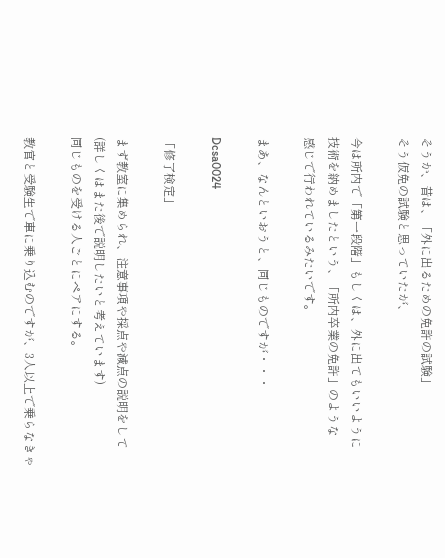そうか、昔は、「外に出るための免許の試験」
そう仮免の試験と思っていたが、

今は所内で「第一段階」もしくは、外に出てもいいように
技術を納めましたという、「所内卒業の免許」のような
感じで行われているみたいです。

まあ、なんといおうと、同じものですが・・・

Dcsa0024

「修了検定」

まず教室に集められ、注意事項や採点や減点の説明をして
(詳しくはまた後で説明したいと考えています)
同じものを受ける人ごとにペアにする。

教官と受験生で車に乗り込むのですが、3人以上で乗らなきゃ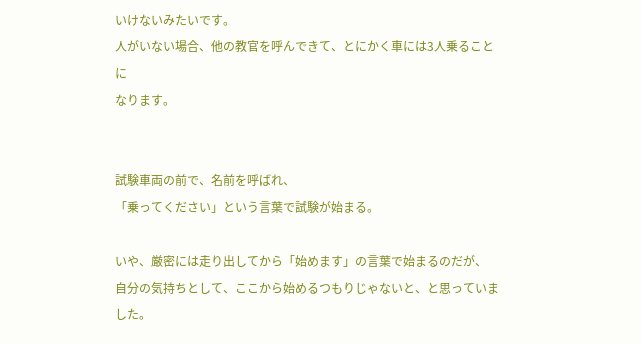いけないみたいです。
人がいない場合、他の教官を呼んできて、とにかく車には3人乗ることに
なります。


試験車両の前で、名前を呼ばれ、
「乗ってください」という言葉で試験が始まる。

いや、厳密には走り出してから「始めます」の言葉で始まるのだが、
自分の気持ちとして、ここから始めるつもりじゃないと、と思っていました。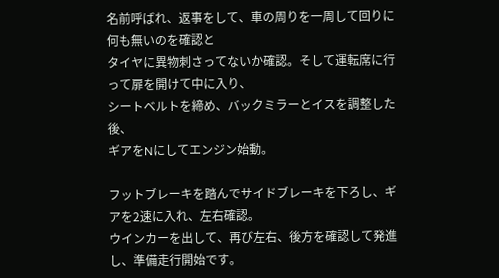名前呼ばれ、返事をして、車の周りを一周して回りに何も無いのを確認と
タイヤに異物刺さってないか確認。そして運転席に行って扉を開けて中に入り、
シートベルトを締め、バックミラーとイスを調整した後、
ギアをNにしてエンジン始動。

フットブレーキを踏んでサイドブレーキを下ろし、ギアを2速に入れ、左右確認。
ウインカーを出して、再び左右、後方を確認して発進し、準備走行開始です。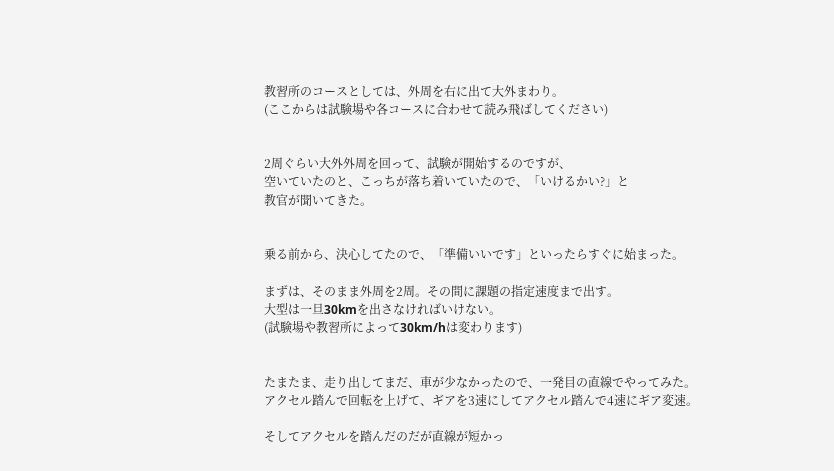教習所のコースとしては、外周を右に出て大外まわり。
(ここからは試験場や各コースに合わせて読み飛ばしてください)


2周ぐらい大外外周を回って、試験が開始するのですが、
空いていたのと、こっちが落ち着いていたので、「いけるかい?」と
教官が聞いてきた。


乗る前から、決心してたので、「準備いいです」といったらすぐに始まった。

まずは、そのまま外周を2周。その間に課題の指定速度まで出す。
大型は一旦30kmを出さなければいけない。
(試験場や教習所によって30km/hは変わります)


たまたま、走り出してまだ、車が少なかったので、一発目の直線でやってみた。
アクセル踏んで回転を上げて、ギアを3速にしてアクセル踏んで4速にギア変速。

そしてアクセルを踏んだのだが直線が短かっ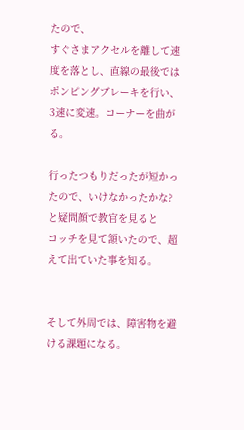たので、
すぐさまアクセルを離して速度を落とし、直線の最後ではポンピングブレーキを行い、
3速に変速。コーナーを曲がる。

行ったつもりだったが短かったので、いけなかったかな?と疑問顔で教官を見ると
コッチを見て頷いたので、超えて出ていた事を知る。


そして外周では、障害物を避ける課題になる。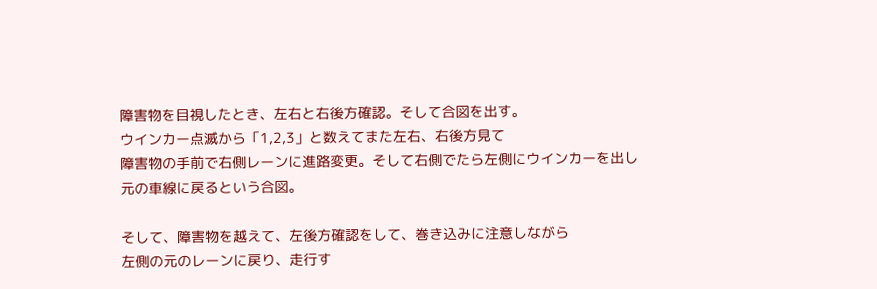障害物を目視したとき、左右と右後方確認。そして合図を出す。
ウインカー点滅から「1,2,3」と数えてまた左右、右後方見て
障害物の手前で右側レーンに進路変更。そして右側でたら左側にウインカーを出し
元の車線に戻るという合図。

そして、障害物を越えて、左後方確認をして、巻き込みに注意しながら
左側の元のレーンに戻り、走行す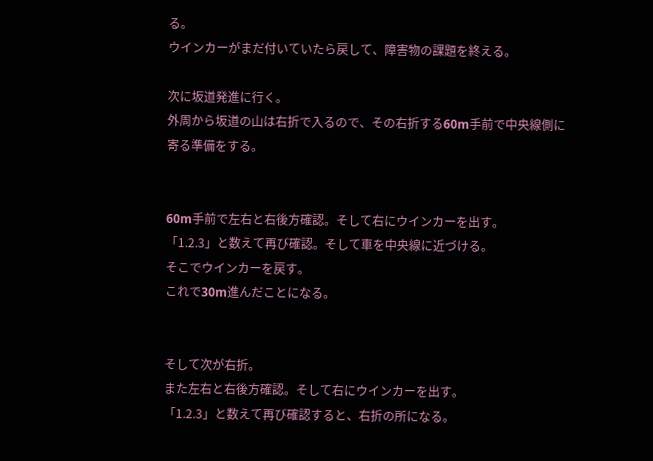る。
ウインカーがまだ付いていたら戻して、障害物の課題を終える。

次に坂道発進に行く。
外周から坂道の山は右折で入るので、その右折する60m手前で中央線側に
寄る準備をする。


60m手前で左右と右後方確認。そして右にウインカーを出す。
「1.2.3」と数えて再び確認。そして車を中央線に近づける。
そこでウインカーを戻す。
これで30m進んだことになる。


そして次が右折。
また左右と右後方確認。そして右にウインカーを出す。
「1.2.3」と数えて再び確認すると、右折の所になる。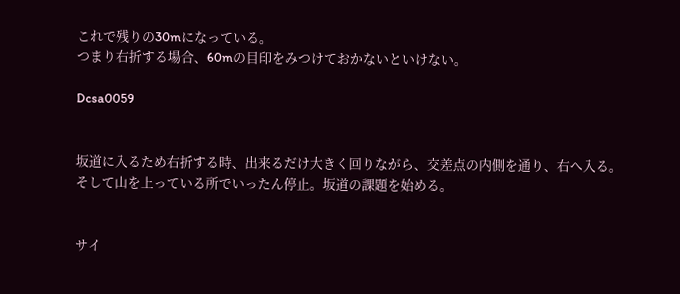これで残りの30mになっている。
つまり右折する場合、60mの目印をみつけておかないといけない。

Dcsa0059


坂道に入るため右折する時、出来るだけ大きく回りながら、交差点の内側を通り、右へ入る。
そして山を上っている所でいったん停止。坂道の課題を始める。


サイ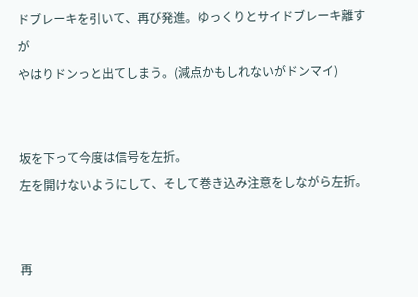ドブレーキを引いて、再び発進。ゆっくりとサイドブレーキ離すが
やはりドンっと出てしまう。(減点かもしれないがドンマイ)


坂を下って今度は信号を左折。
左を開けないようにして、そして巻き込み注意をしながら左折。


再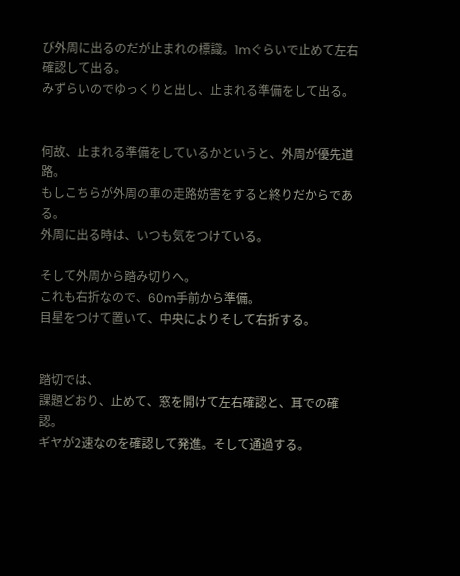び外周に出るのだが止まれの標識。1mぐらいで止めて左右確認して出る。
みずらいのでゆっくりと出し、止まれる準備をして出る。


何故、止まれる準備をしているかというと、外周が優先道路。
もしこちらが外周の車の走路妨害をすると終りだからである。
外周に出る時は、いつも気をつけている。

そして外周から踏み切りへ。
これも右折なので、60m手前から準備。
目星をつけて置いて、中央によりそして右折する。


踏切では、
課題どおり、止めて、窓を開けて左右確認と、耳での確認。
ギヤが2速なのを確認して発進。そして通過する。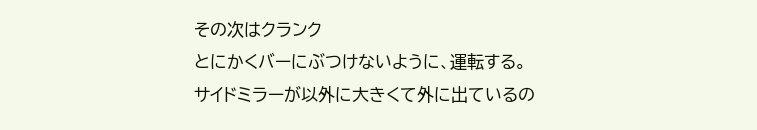その次はクランク
とにかくバーにぶつけないように、運転する。
サイドミラーが以外に大きくて外に出ているの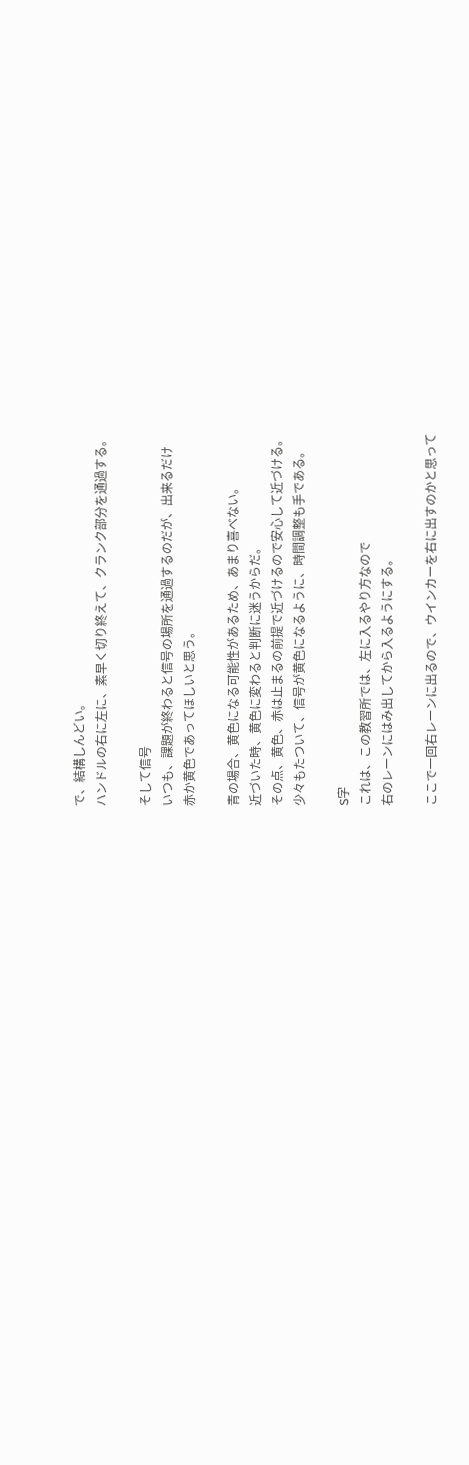で、結構しんどい。
ハンドルの右に左に、素早く切り終えて、クランク部分を通過する。

そして信号
いつも、課題が終わると信号の場所を通過するのだが、出来るだけ
赤か黄色であってほしいと思う。

青の場合、黄色になる可能性があるため、あまり喜べない。
近づいた時、黄色に変わると判断に迷うからだ。
その点、黄色、赤は止まるの前提で近づけるので安心して近づける。
少々もたついて、信号が黄色になるように、時間調整も手である。

S字
これは、この教習所では、左に入るやり方なので
右のレーンにはみ出してから入るようにする。

ここで一回右レーンに出るので、ウインカーを右に出すのかと思って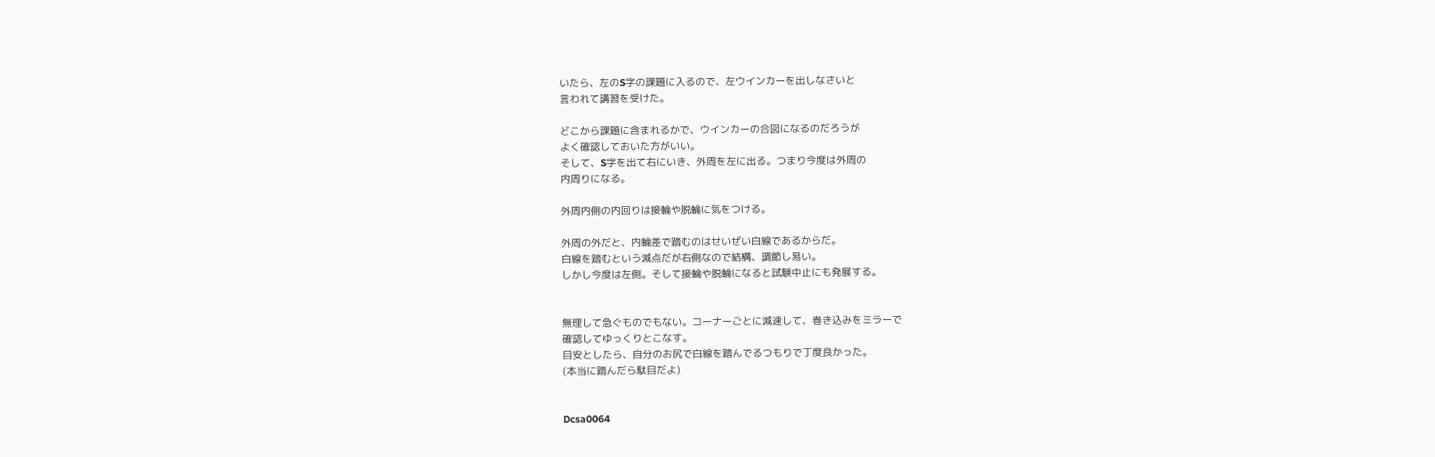いたら、左のS字の課題に入るので、左ウインカーを出しなさいと
言われて講習を受けた。

どこから課題に含まれるかで、ウインカーの合図になるのだろうが
よく確認しておいた方がいい。
そして、S字を出て右にいき、外周を左に出る。つまり今度は外周の
内周りになる。

外周内側の内回りは接輪や脱輪に気をつける。

外周の外だと、内輪差で踏むのはせいぜい白線であるからだ。
白線を踏むという減点だが右側なので結構、調節し易い。
しかし今度は左側。そして接輪や脱輪になると試験中止にも発展する。


無理して急ぐものでもない。コーナーごとに減速して、巻き込みをミラーで
確認してゆっくりとこなす。
目安としたら、自分のお尻で白線を踏んでるつもりで丁度良かった。
(本当に踏んだら駄目だよ)


Dcsa0064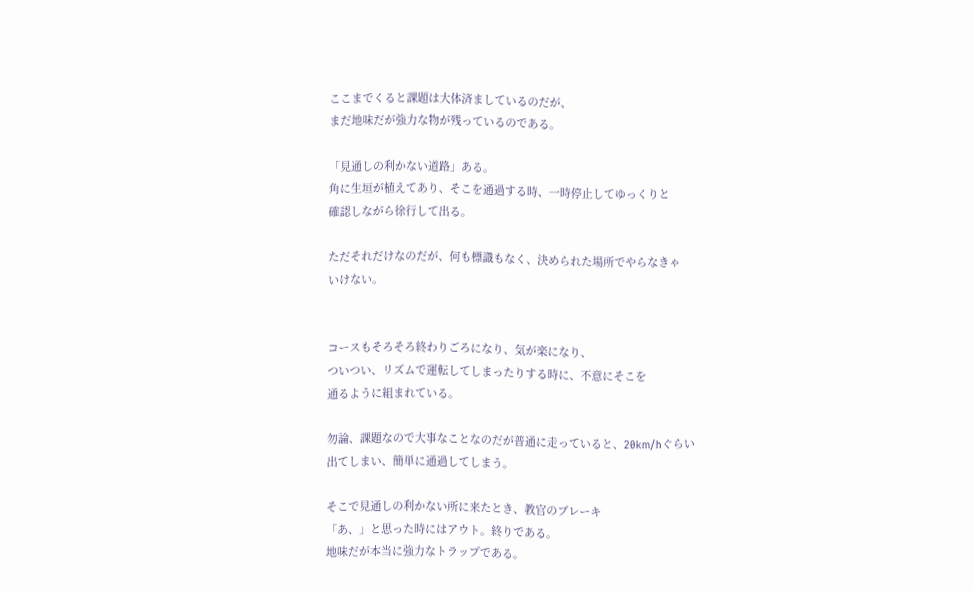ここまでくると課題は大体済ましているのだが、
まだ地味だが強力な物が残っているのである。

「見通しの利かない道路」ある。
角に生垣が植えてあり、そこを通過する時、一時停止してゆっくりと
確認しながら徐行して出る。

ただそれだけなのだが、何も標識もなく、決められた場所でやらなきゃ
いけない。


コースもそろそろ終わりごろになり、気が楽になり、
ついつい、リズムで運転してしまったりする時に、不意にそこを
通るように組まれている。

勿論、課題なので大事なことなのだが普通に走っていると、20km/hぐらい
出てしまい、簡単に通過してしまう。

そこで見通しの利かない所に来たとき、教官のブレーキ
「あ、」と思った時にはアウト。終りである。
地味だが本当に強力なトラップである。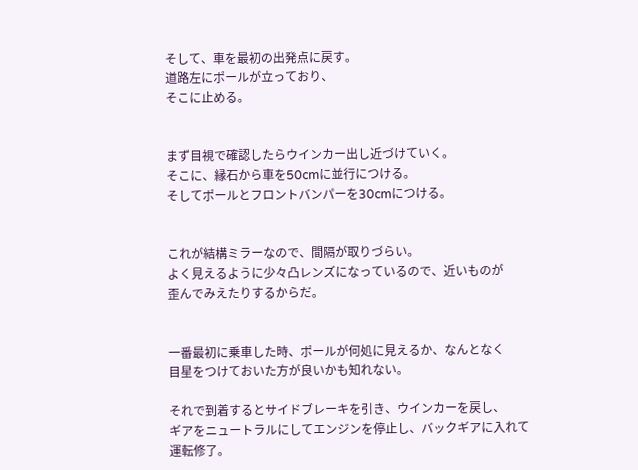そして、車を最初の出発点に戻す。
道路左にポールが立っており、
そこに止める。


まず目視で確認したらウインカー出し近づけていく。
そこに、縁石から車を50cmに並行につける。
そしてポールとフロントバンパーを30cmにつける。


これが結構ミラーなので、間隔が取りづらい。
よく見えるように少々凸レンズになっているので、近いものが
歪んでみえたりするからだ。


一番最初に乗車した時、ポールが何処に見えるか、なんとなく
目星をつけておいた方が良いかも知れない。

それで到着するとサイドブレーキを引き、ウインカーを戻し、
ギアをニュートラルにしてエンジンを停止し、バックギアに入れて
運転修了。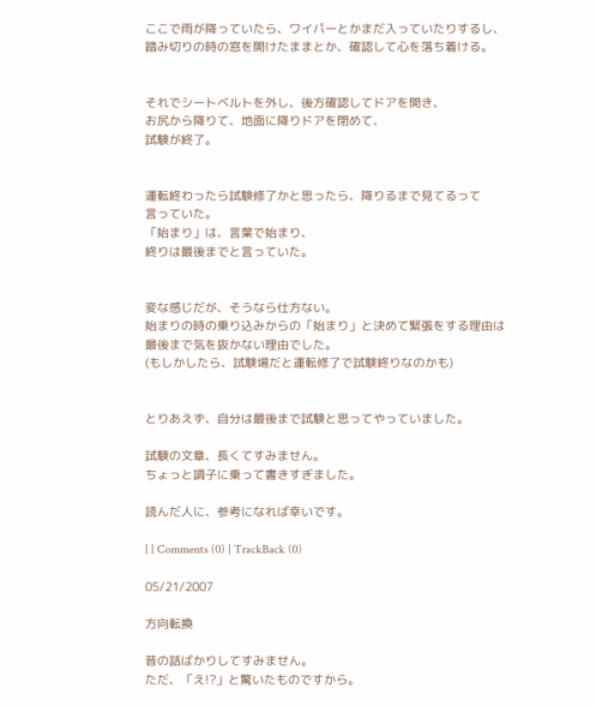ここで雨が降っていたら、ワイパーとかまだ入っていたりするし、
踏み切りの時の窓を開けたままとか、確認して心を落ち着ける。


それでシートベルトを外し、後方確認してドアを開き、
お尻から降りて、地面に降りドアを閉めて、
試験が終了。


運転終わったら試験修了かと思ったら、降りるまで見てるって
言っていた。
「始まり」は、言葉で始まり、
終りは最後までと言っていた。


変な感じだが、そうなら仕方ない。
始まりの時の乗り込みからの「始まり」と決めて緊張をする理由は
最後まで気を抜かない理由でした。
(もしかしたら、試験場だと運転修了で試験終りなのかも)


とりあえず、自分は最後まで試験と思ってやっていました。

試験の文章、長くてすみません。
ちょっと調子に乗って書きすぎました。

読んだ人に、参考になれば幸いです。

| | Comments (0) | TrackBack (0)

05/21/2007

方向転換

昔の話ばかりしてすみません。
ただ、「え!?」と驚いたものですから。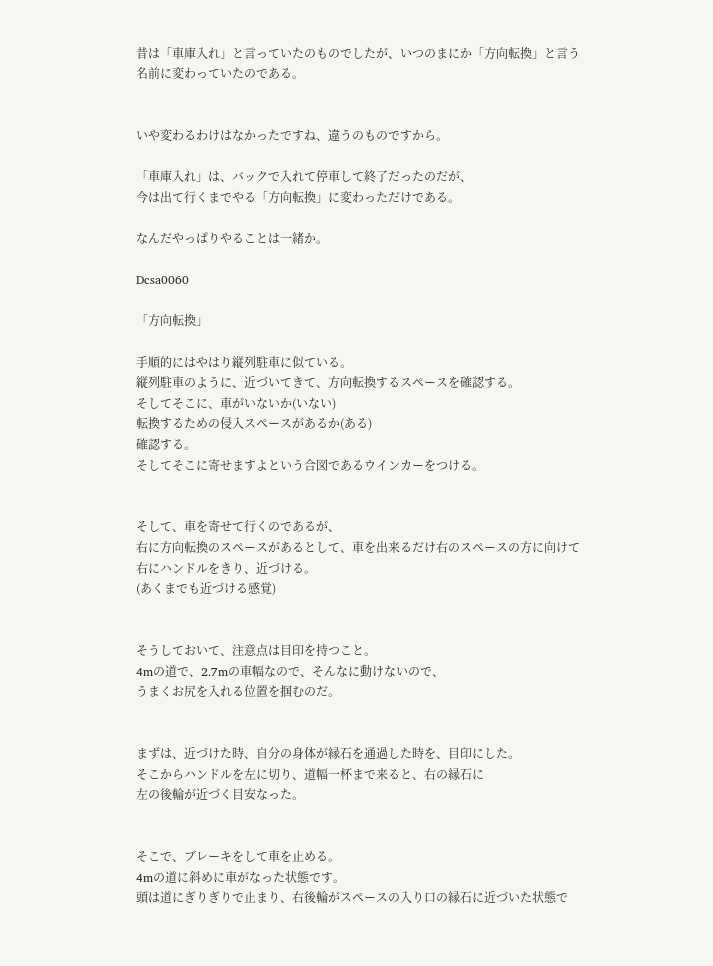昔は「車庫入れ」と言っていたのものでしたが、いつのまにか「方向転換」と言う
名前に変わっていたのである。


いや変わるわけはなかったですね、違うのものですから。

「車庫入れ」は、バックで入れて停車して終了だったのだが、
今は出て行くまでやる「方向転換」に変わっただけである。

なんだやっぱりやることは一緒か。

Dcsa0060

「方向転換」

手順的にはやはり縦列駐車に似ている。
縦列駐車のように、近づいてきて、方向転換するスペースを確認する。
そしてそこに、車がいないか(いない)
転換するための侵入スペースがあるか(ある)
確認する。
そしてそこに寄せますよという合図であるウインカーをつける。


そして、車を寄せて行くのであるが、
右に方向転換のスペースがあるとして、車を出来るだけ右のスペースの方に向けて
右にハンドルをきり、近づける。
(あくまでも近づける感覚)


そうしておいて、注意点は目印を持つこと。
4mの道で、2.7mの車幅なので、そんなに動けないので、
うまくお尻を入れる位置を掴むのだ。


まずは、近づけた時、自分の身体が縁石を通過した時を、目印にした。
そこからハンドルを左に切り、道幅一杯まで来ると、右の縁石に
左の後輪が近づく目安なった。


そこで、ブレーキをして車を止める。
4mの道に斜めに車がなった状態です。
頭は道にぎりぎりで止まり、右後輪がスペースの入り口の縁石に近づいた状態で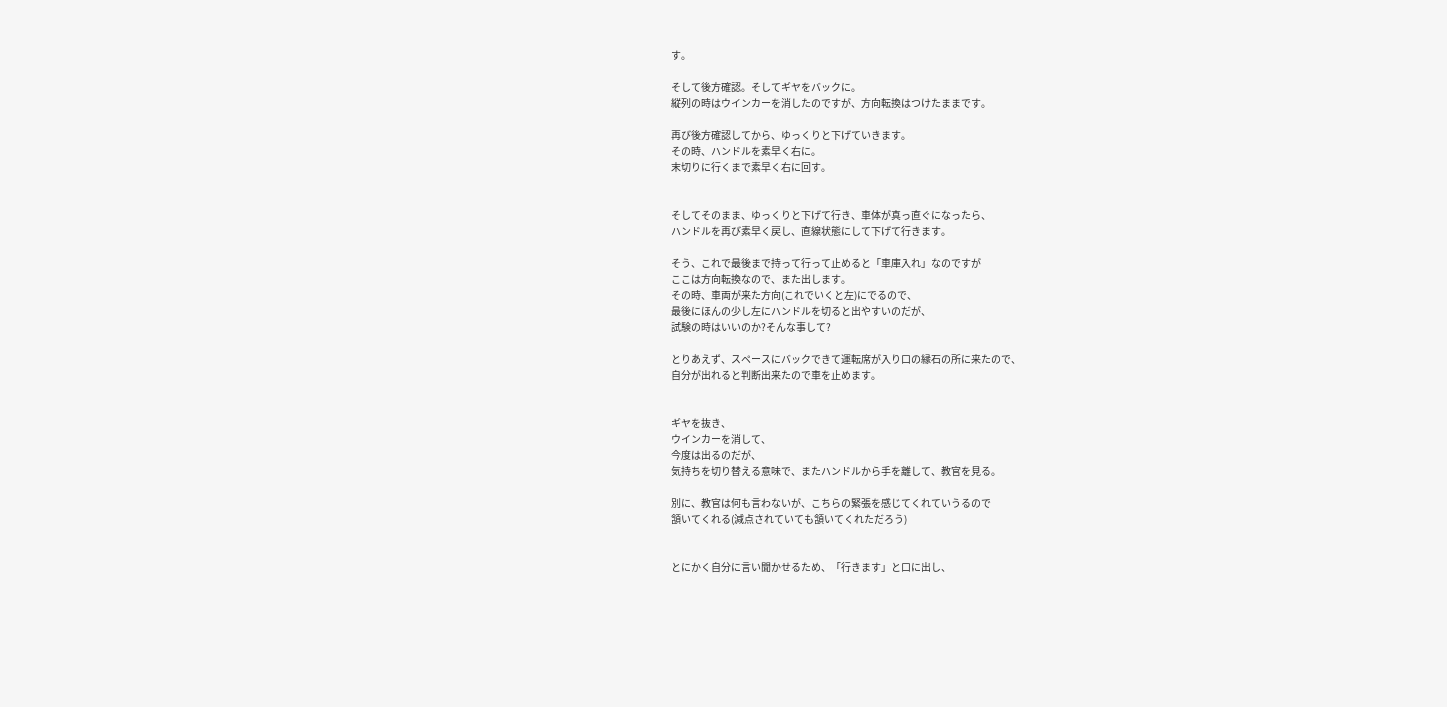す。

そして後方確認。そしてギヤをバックに。
縦列の時はウインカーを消したのですが、方向転換はつけたままです。

再び後方確認してから、ゆっくりと下げていきます。
その時、ハンドルを素早く右に。
末切りに行くまで素早く右に回す。


そしてそのまま、ゆっくりと下げて行き、車体が真っ直ぐになったら、
ハンドルを再び素早く戻し、直線状態にして下げて行きます。

そう、これで最後まで持って行って止めると「車庫入れ」なのですが
ここは方向転換なので、また出します。
その時、車両が来た方向(これでいくと左)にでるので、
最後にほんの少し左にハンドルを切ると出やすいのだが、
試験の時はいいのか?そんな事して?

とりあえず、スペースにバックできて運転席が入り口の縁石の所に来たので、
自分が出れると判断出来たので車を止めます。


ギヤを抜き、
ウインカーを消して、
今度は出るのだが、
気持ちを切り替える意味で、またハンドルから手を離して、教官を見る。

別に、教官は何も言わないが、こちらの緊張を感じてくれていうるので
頷いてくれる(減点されていても頷いてくれただろう)


とにかく自分に言い聞かせるため、「行きます」と口に出し、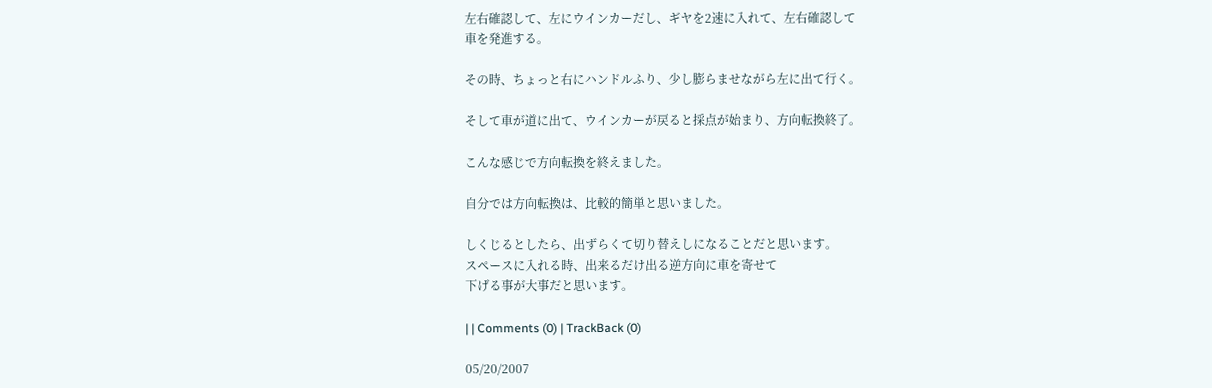左右確認して、左にウインカーだし、ギヤを2速に入れて、左右確認して
車を発進する。

その時、ちょっと右にハンドルふり、少し膨らませながら左に出て行く。

そして車が道に出て、ウインカーが戻ると採点が始まり、方向転換終了。

こんな感じで方向転換を終えました。

自分では方向転換は、比較的簡単と思いました。

しくじるとしたら、出ずらくて切り替えしになることだと思います。
スペースに入れる時、出来るだけ出る逆方向に車を寄せて
下げる事が大事だと思います。

| | Comments (0) | TrackBack (0)

05/20/2007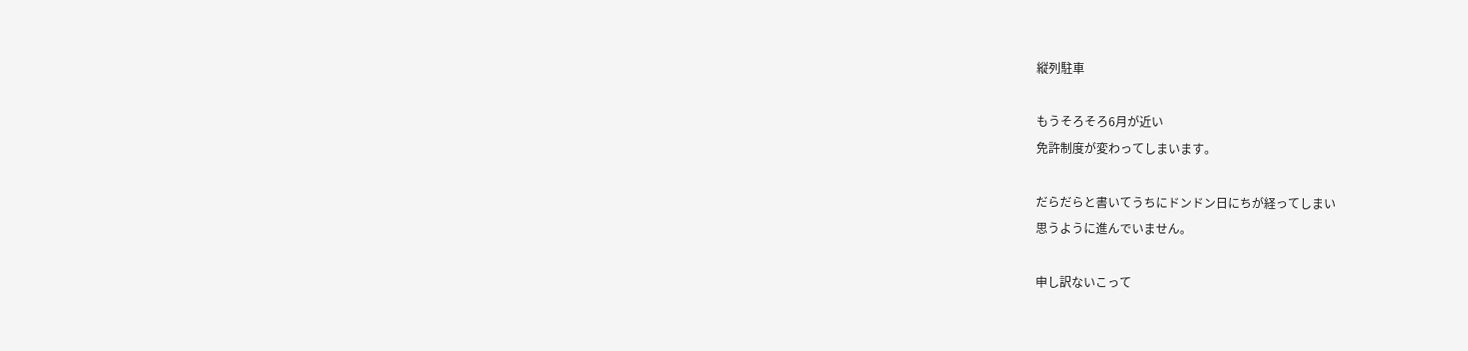縦列駐車

もうそろそろ6月が近い
免許制度が変わってしまいます。

だらだらと書いてうちにドンドン日にちが経ってしまい
思うように進んでいません。

申し訳ないこって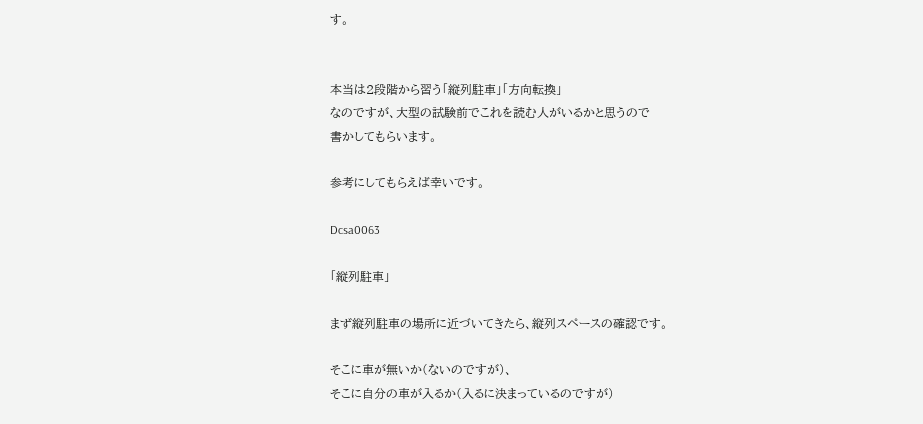す。


本当は2段階から習う「縦列駐車」「方向転換」
なのですが、大型の試験前でこれを読む人がいるかと思うので
書かしてもらいます。

参考にしてもらえば幸いです。

Dcsa0063

「縦列駐車」

まず縦列駐車の場所に近づいてきたら、縦列スペースの確認です。

そこに車が無いか(ないのですが)、
そこに自分の車が入るか(入るに決まっているのですが)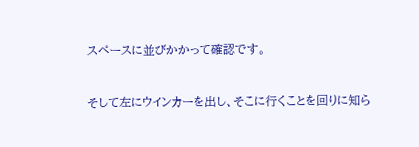スペースに並びかかって確認です。


そして左にウインカーを出し、そこに行くことを回りに知ら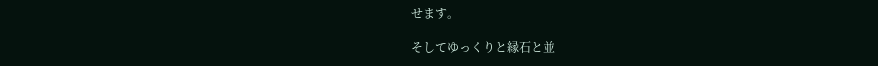せます。

そしてゆっくりと縁石と並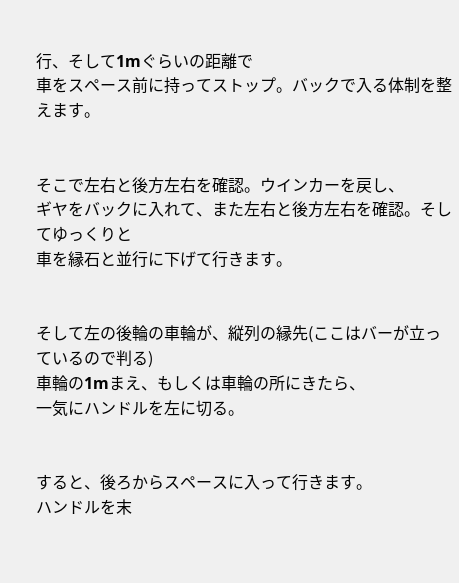行、そして1mぐらいの距離で
車をスペース前に持ってストップ。バックで入る体制を整えます。


そこで左右と後方左右を確認。ウインカーを戻し、
ギヤをバックに入れて、また左右と後方左右を確認。そしてゆっくりと
車を縁石と並行に下げて行きます。


そして左の後輪の車輪が、縦列の縁先(ここはバーが立っているので判る)
車輪の1mまえ、もしくは車輪の所にきたら、
一気にハンドルを左に切る。


すると、後ろからスペースに入って行きます。
ハンドルを末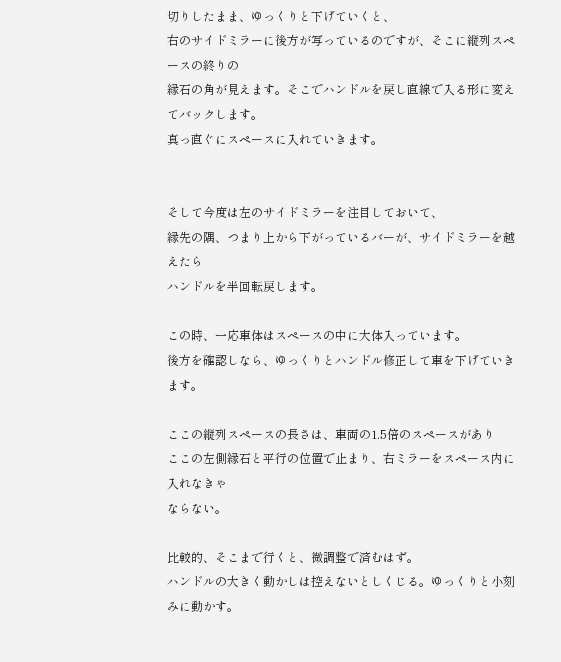切りしたまま、ゆっくりと下げていくと、
右のサイドミラーに後方が写っているのですが、そこに縦列スペースの終りの
縁石の角が見えます。そこでハンドルを戻し直線で入る形に変えてバックします。
真っ直ぐにスペースに入れていきます。


そして今度は左のサイドミラーを注目しておいて、
縁先の隅、つまり上から下がっているバーが、サイドミラーを越えたら
ハンドルを半回転戻します。

この時、一応車体はスペースの中に大体入っています。
後方を確認しなら、ゆっくりとハンドル修正して車を下げていきます。

ここの縦列スペースの長さは、車両の1.5倍のスペースがあり
ここの左側縁石と平行の位置で止まり、右ミラーをスペース内に入れなきゃ
ならない。

比較的、そこまで行くと、微調整で済むはず。
ハンドルの大きく動かしは控えないとしくじる。ゆっくりと小刻みに動かす。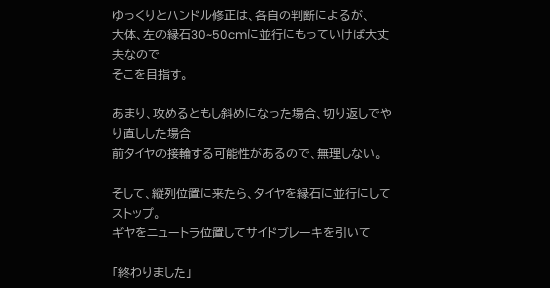ゆっくりとハンドル修正は、各自の判断によるが、
大体、左の縁石30~50cmに並行にもっていけば大丈夫なので
そこを目指す。

あまり、攻めるともし斜めになった場合、切り返しでやり直しした場合
前タイヤの接輪する可能性があるので、無理しない。

そして、縦列位置に来たら、タイヤを縁石に並行にしてストップ。
ギヤをニュートラ位置してサイドブレーキを引いて

「終わりました」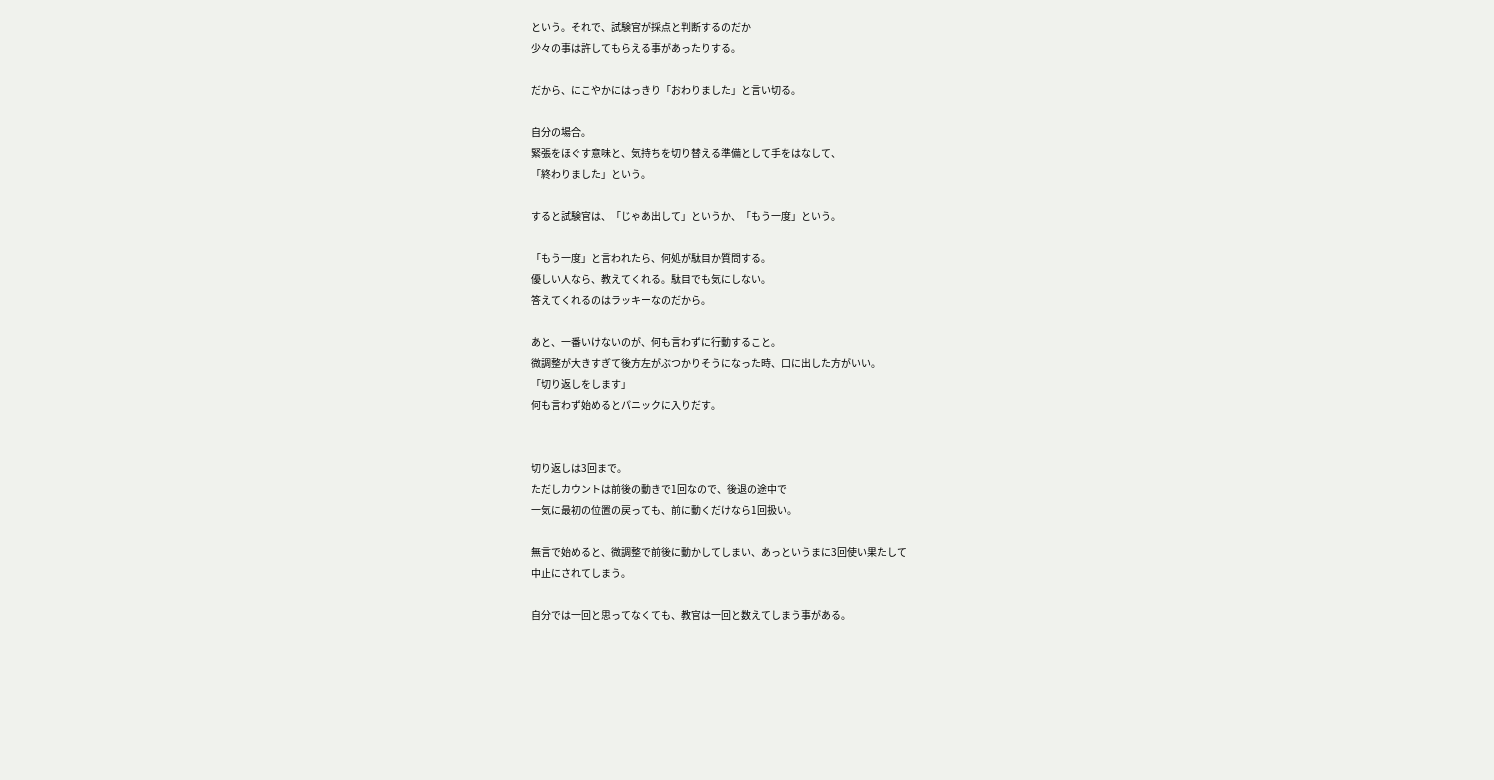という。それで、試験官が採点と判断するのだか
少々の事は許してもらえる事があったりする。

だから、にこやかにはっきり「おわりました」と言い切る。

自分の場合。
緊張をほぐす意味と、気持ちを切り替える準備として手をはなして、
「終わりました」という。

すると試験官は、「じゃあ出して」というか、「もう一度」という。

「もう一度」と言われたら、何処が駄目か質問する。
優しい人なら、教えてくれる。駄目でも気にしない。
答えてくれるのはラッキーなのだから。

あと、一番いけないのが、何も言わずに行動すること。
微調整が大きすぎて後方左がぶつかりそうになった時、口に出した方がいい。
「切り返しをします」
何も言わず始めるとパニックに入りだす。


切り返しは3回まで。
ただしカウントは前後の動きで1回なので、後退の途中で
一気に最初の位置の戻っても、前に動くだけなら1回扱い。

無言で始めると、微調整で前後に動かしてしまい、あっというまに3回使い果たして
中止にされてしまう。

自分では一回と思ってなくても、教官は一回と数えてしまう事がある。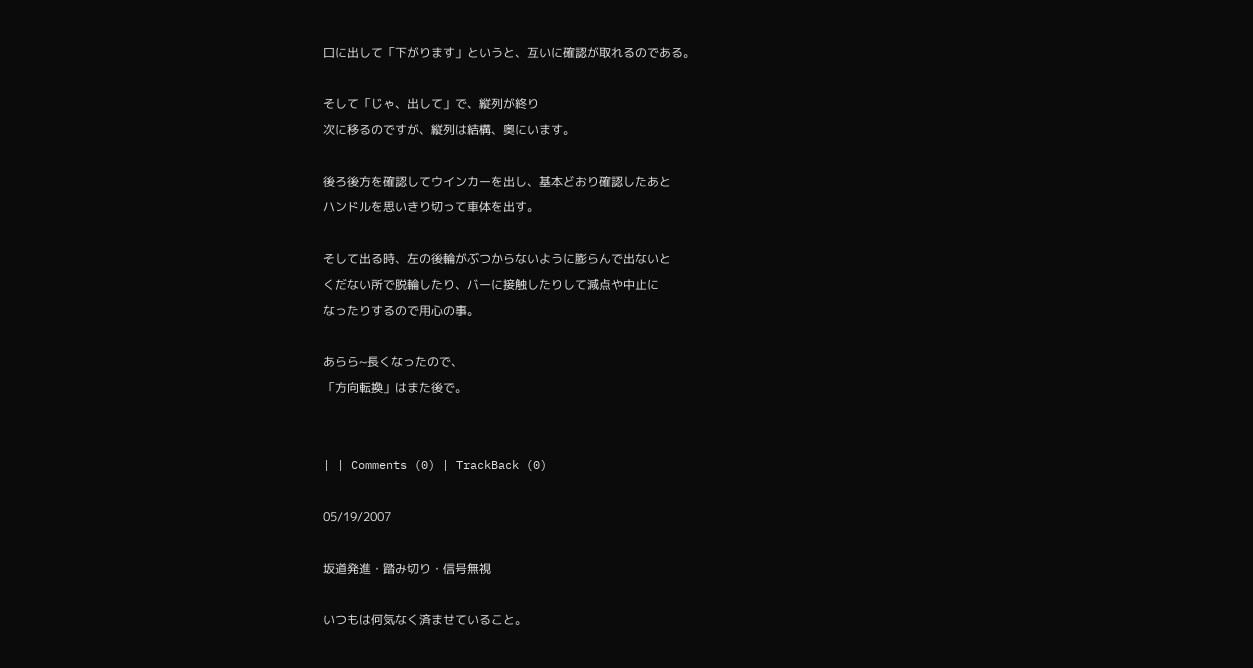口に出して「下がります」というと、互いに確認が取れるのである。

そして「じゃ、出して」で、縦列が終り
次に移るのですが、縦列は結構、奥にいます。

後ろ後方を確認してウインカーを出し、基本どおり確認したあと
ハンドルを思いきり切って車体を出す。

そして出る時、左の後輪がぶつからないように膨らんで出ないと
くだない所で脱輪したり、バーに接触したりして減点や中止に
なったりするので用心の事。

あらら~長くなったので、
「方向転換」はまた後で。


| | Comments (0) | TrackBack (0)

05/19/2007

坂道発進・踏み切り・信号無視

いつもは何気なく済ませていること。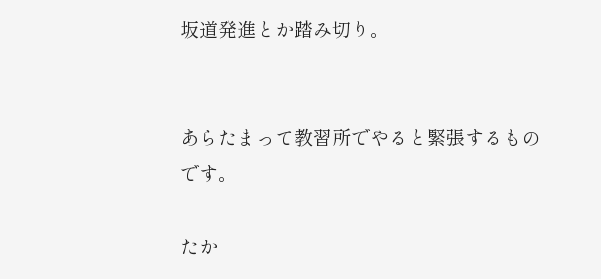坂道発進とか踏み切り。


あらたまって教習所でやると緊張するものです。

たか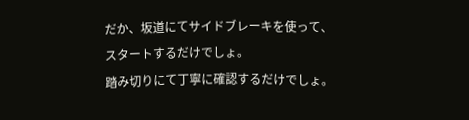だか、坂道にてサイドブレーキを使って、スタートするだけでしょ。
踏み切りにて丁寧に確認するだけでしょ。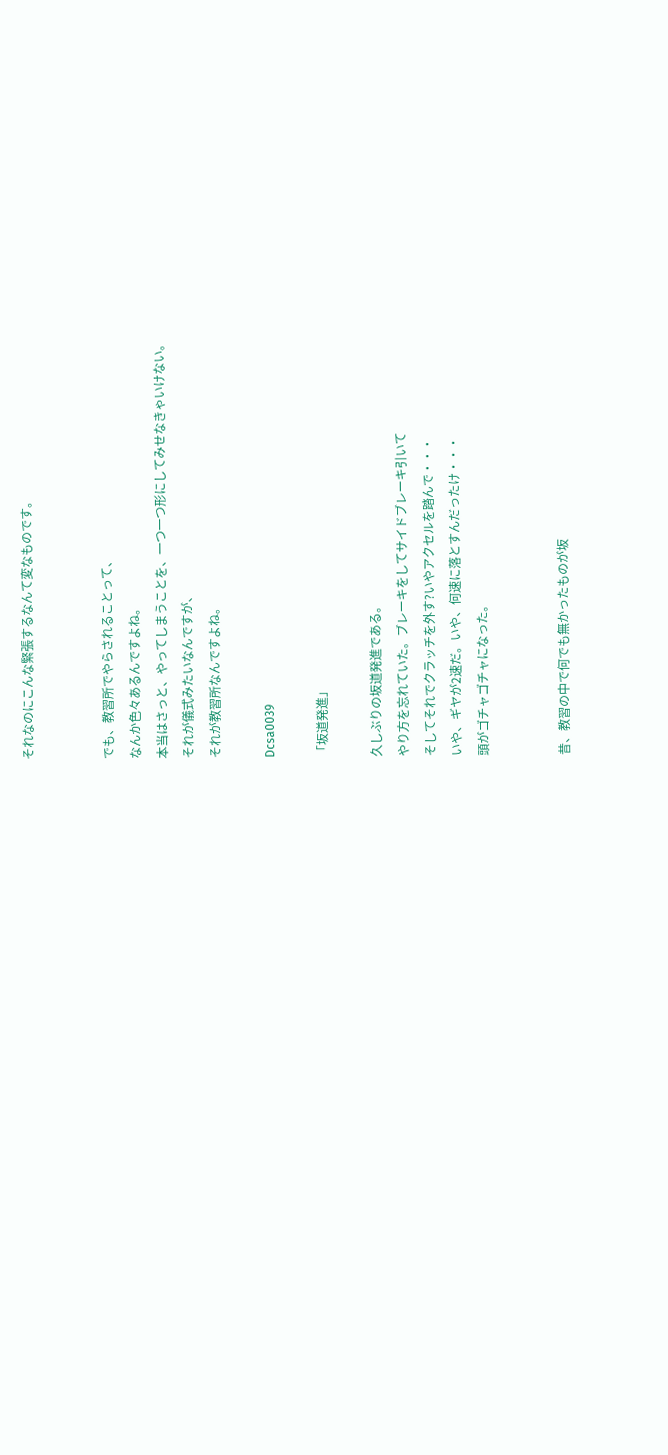それなのにこんな緊張するなんて変なものです。


でも、教習所でやらされることって、
なんか色々あるんですよね。
本当はさっと、やってしまうことを、一つ一つ形にしてみせなきゃいけない。
それが儀式みたいなんですが、
それが教習所なんですよね。

Dcsa0039

「坂道発進」

久しぶりの坂道発進である。
やり方を忘れていた。ブレーキをしてサイドブレーキ引いて
そしてそれでクラッチを外す?いやアクセルを踏んで・・・
いや、ギヤが2速だ。いや、何速に落とすんだったけ・・・
頭がゴチャゴチャになった。


昔、教習の中で何でも無かったものが坂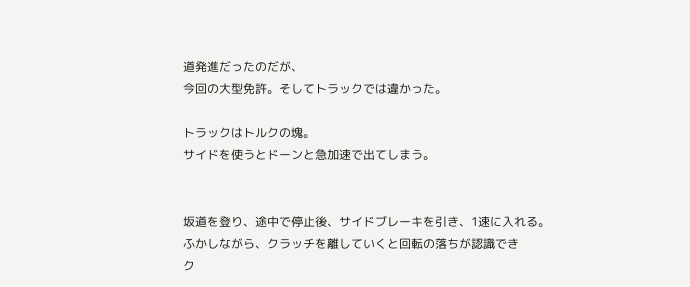道発進だったのだが、
今回の大型免許。そしてトラックでは違かった。

トラックはトルクの塊。
サイドを使うとドーンと急加速で出てしまう。


坂道を登り、途中で停止後、サイドブレーキを引き、1速に入れる。
ふかしながら、クラッチを離していくと回転の落ちが認識でき
ク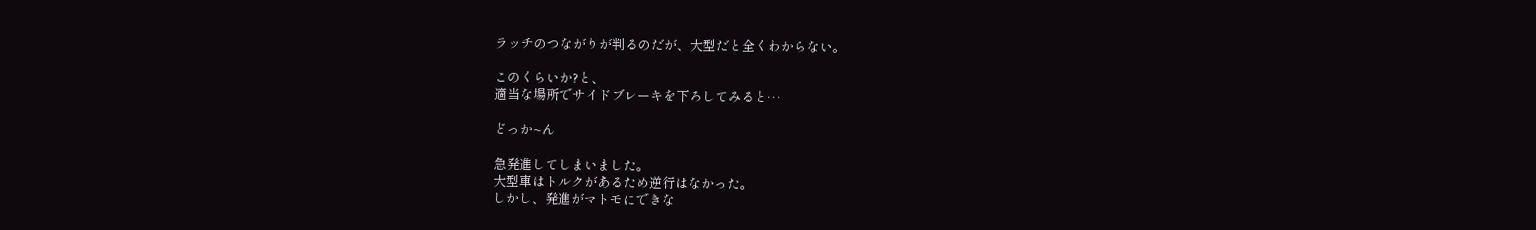ラッチのつながりが判るのだが、大型だと全くわからない。

このくらいか?と、
適当な場所でサイドブレーキを下ろしてみると…

どっか~ん

急発進してしまいました。
大型車はトルクがあるため逆行はなかった。
しかし、発進がマトモにできな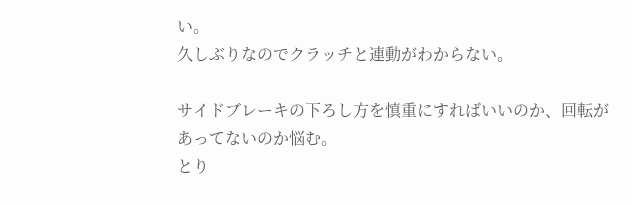い。
久しぶりなのでクラッチと連動がわからない。

サイドブレーキの下ろし方を慎重にすればいいのか、回転があってないのか悩む。
とり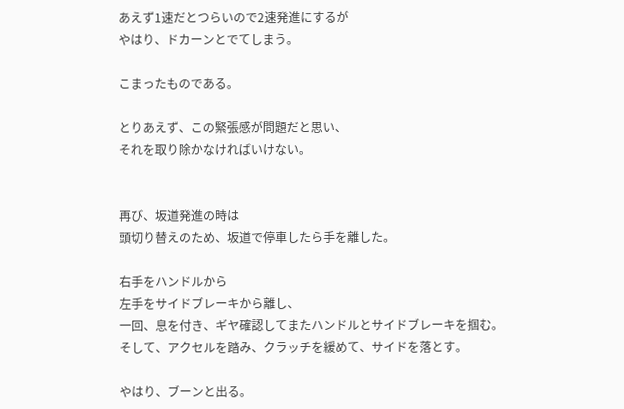あえず1速だとつらいので2速発進にするが
やはり、ドカーンとでてしまう。

こまったものである。

とりあえず、この緊張感が問題だと思い、
それを取り除かなければいけない。


再び、坂道発進の時は
頭切り替えのため、坂道で停車したら手を離した。

右手をハンドルから
左手をサイドブレーキから離し、
一回、息を付き、ギヤ確認してまたハンドルとサイドブレーキを掴む。
そして、アクセルを踏み、クラッチを緩めて、サイドを落とす。

やはり、ブーンと出る。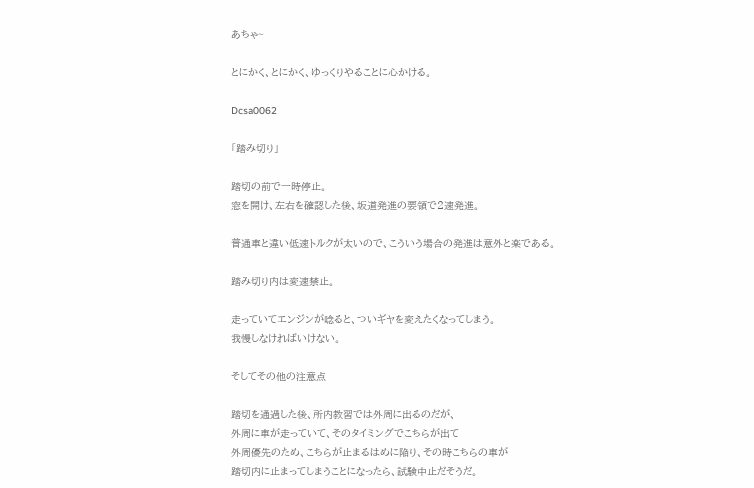あちゃ~

とにかく、とにかく、ゆっくりやることに心かける。

Dcsa0062

「踏み切り」

踏切の前で一時停止。
窓を開け、左右を確認した後、坂道発進の要領で2速発進。

普通車と違い低速トルクが太いので、こういう場合の発進は意外と楽である。

踏み切り内は変速禁止。

走っていてエンジンが唸ると、ついギヤを変えたくなってしまう。
我慢しなければいけない。

そしてその他の注意点

踏切を通過した後、所内教習では外周に出るのだが、
外周に車が走っていて、そのタイミングでこちらが出て
外周優先のため、こちらが止まるはめに陥り、その時こちらの車が
踏切内に止まってしまうことになったら、試験中止だそうだ。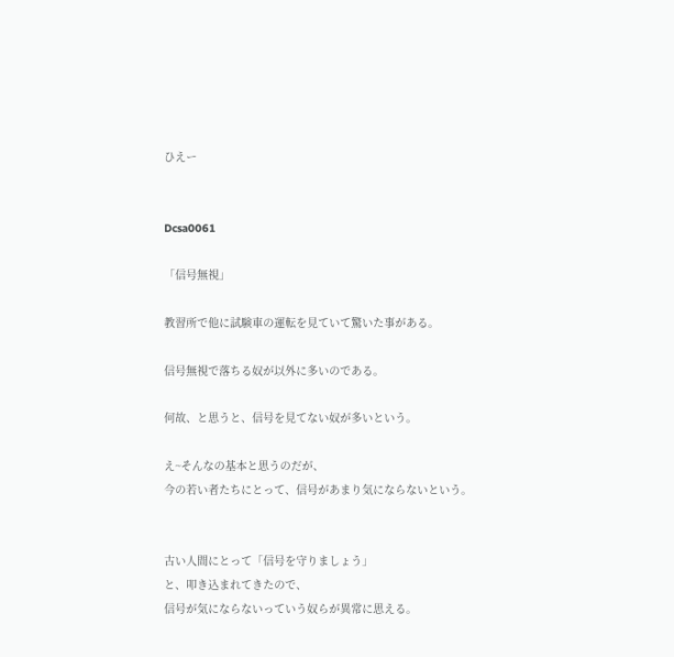ひえー


Dcsa0061

「信号無視」

教習所で他に試験車の運転を見ていて驚いた事がある。

信号無視で落ちる奴が以外に多いのである。

何故、と思うと、信号を見てない奴が多いという。

え~そんなの基本と思うのだが、
今の若い者たちにとって、信号があまり気にならないという。


古い人間にとって「信号を守りましょう」
と、叩き込まれてきたので、
信号が気にならないっていう奴らが異常に思える。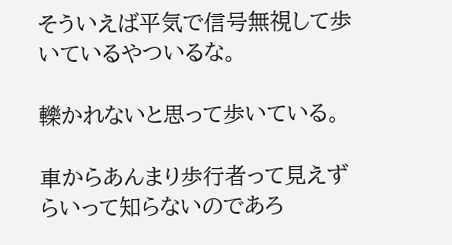そういえば平気で信号無視して歩いているやついるな。

轢かれないと思って歩いている。

車からあんまり歩行者って見えずらいって知らないのであろ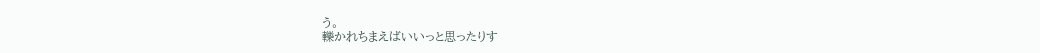う。
轢かれちまえばいいっと思ったりす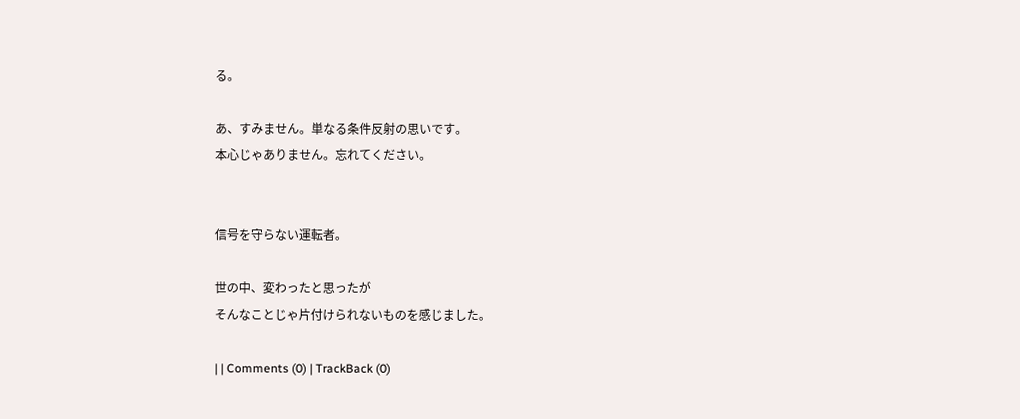る。

あ、すみません。単なる条件反射の思いです。
本心じゃありません。忘れてください。


信号を守らない運転者。

世の中、変わったと思ったが
そんなことじゃ片付けられないものを感じました。

| | Comments (0) | TrackBack (0)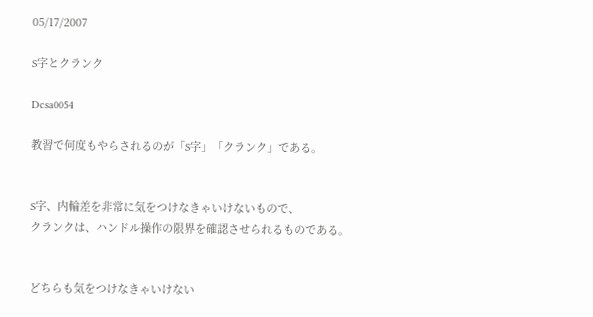05/17/2007

S字とクランク

Dcsa0054

教習で何度もやらされるのが「S字」「クランク」である。


S字、内輪差を非常に気をつけなきゃいけないもので、
クランクは、ハンドル操作の限界を確認させられるものである。


どちらも気をつけなきゃいけない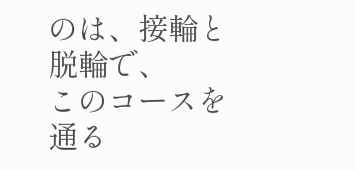のは、接輪と脱輪で、
このコースを通る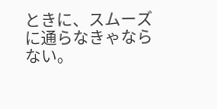ときに、スムーズに通らなきゃならない。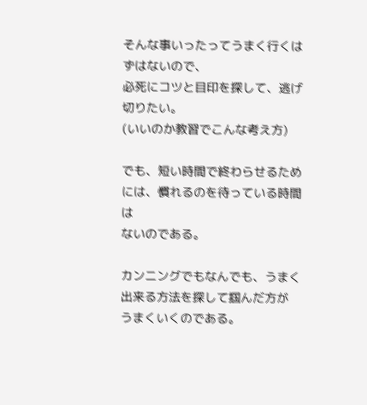そんな事いったってうまく行くはずはないので、
必死にコツと目印を探して、逃げ切りたい。
(いいのか教習でこんな考え方)

でも、短い時間で終わらせるためには、慣れるのを待っている時間は
ないのである。

カンニングでもなんでも、うまく出来る方法を探して掴んだ方が
うまくいくのである。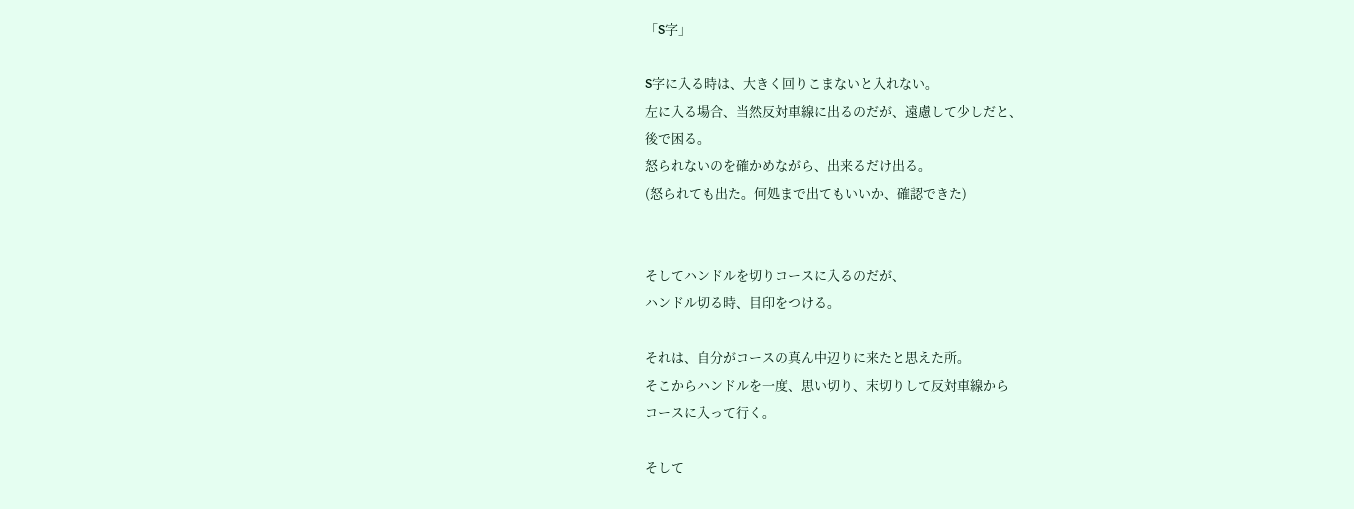「S字」

S字に入る時は、大きく回りこまないと入れない。
左に入る場合、当然反対車線に出るのだが、遠慮して少しだと、
後で困る。
怒られないのを確かめながら、出来るだけ出る。
(怒られても出た。何処まで出てもいいか、確認できた)


そしてハンドルを切りコースに入るのだが、
ハンドル切る時、目印をつける。

それは、自分がコースの真ん中辺りに来たと思えた所。
そこからハンドルを一度、思い切り、末切りして反対車線から
コースに入って行く。

そして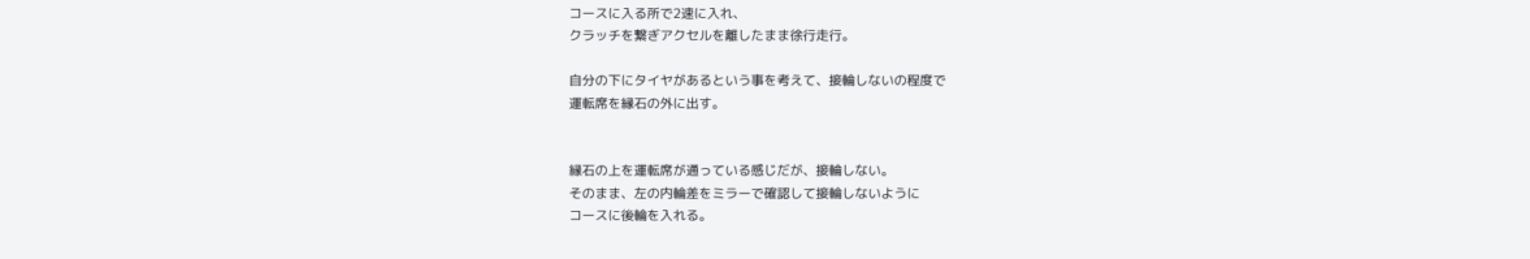コースに入る所で2速に入れ、
クラッチを繋ぎアクセルを離したまま徐行走行。

自分の下にタイヤがあるという事を考えて、接輪しないの程度で
運転席を縁石の外に出す。


縁石の上を運転席が通っている感じだが、接輪しない。
そのまま、左の内輪差をミラーで確認して接輪しないように
コースに後輪を入れる。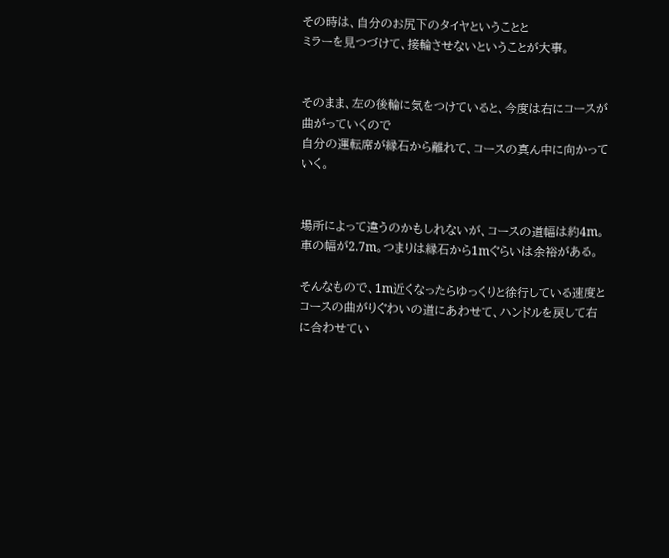その時は、自分のお尻下のタイヤということと
ミラーを見つづけて、接輪させないということが大事。


そのまま、左の後輪に気をつけていると、今度は右にコースが曲がっていくので
自分の運転席が縁石から離れて、コースの真ん中に向かっていく。


場所によって違うのかもしれないが、コースの道幅は約4m。
車の幅が2.7m。つまりは縁石から1mぐらいは余裕がある。

そんなもので、1m近くなったらゆっくりと徐行している速度と
コースの曲がりぐわいの道にあわせて、ハンドルを戻して右に合わせてい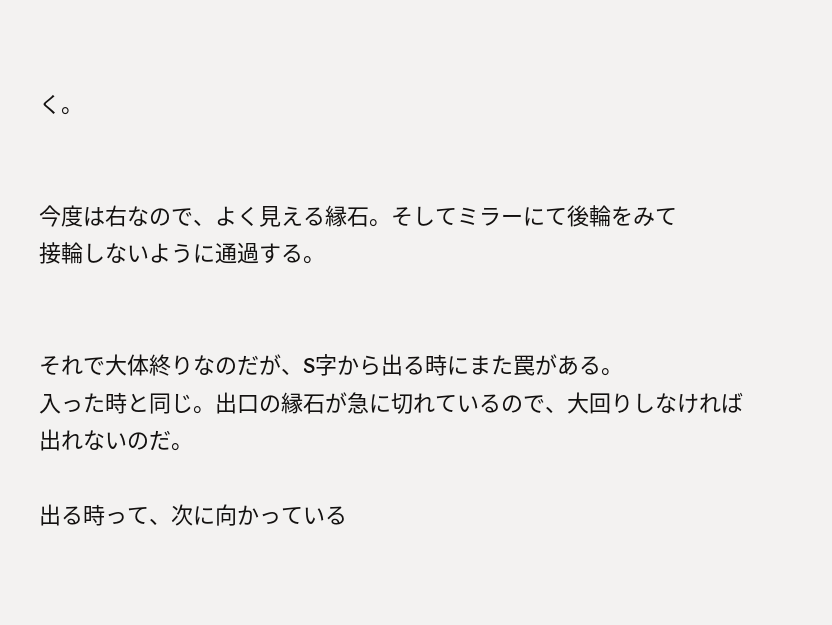く。


今度は右なので、よく見える縁石。そしてミラーにて後輪をみて
接輪しないように通過する。


それで大体終りなのだが、S字から出る時にまた罠がある。
入った時と同じ。出口の縁石が急に切れているので、大回りしなければ
出れないのだ。

出る時って、次に向かっている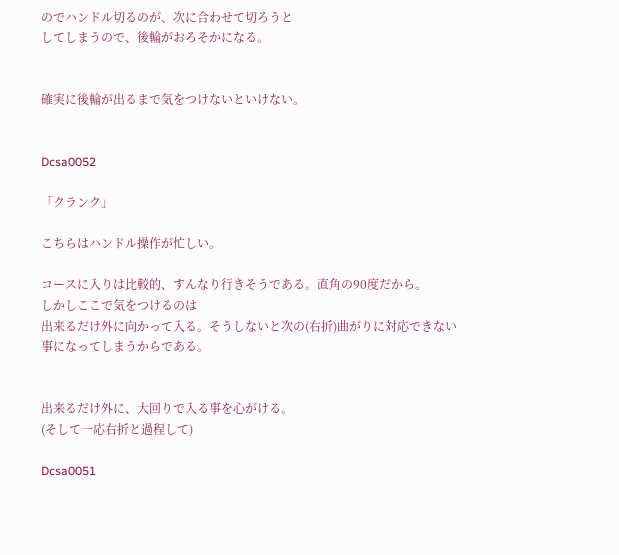のでハンドル切るのが、次に合わせて切ろうと
してしまうので、後輪がおろそかになる。


確実に後輪が出るまで気をつけないといけない。


Dcsa0052

「クランク」

こちらはハンドル操作が忙しい。

コースに入りは比較的、すんなり行きそうである。直角の90度だから。
しかしここで気をつけるのは
出来るだけ外に向かって入る。そうしないと次の(右折)曲がりに対応できない
事になってしまうからである。


出来るだけ外に、大回りで入る事を心がける。
(そして一応右折と過程して)

Dcsa0051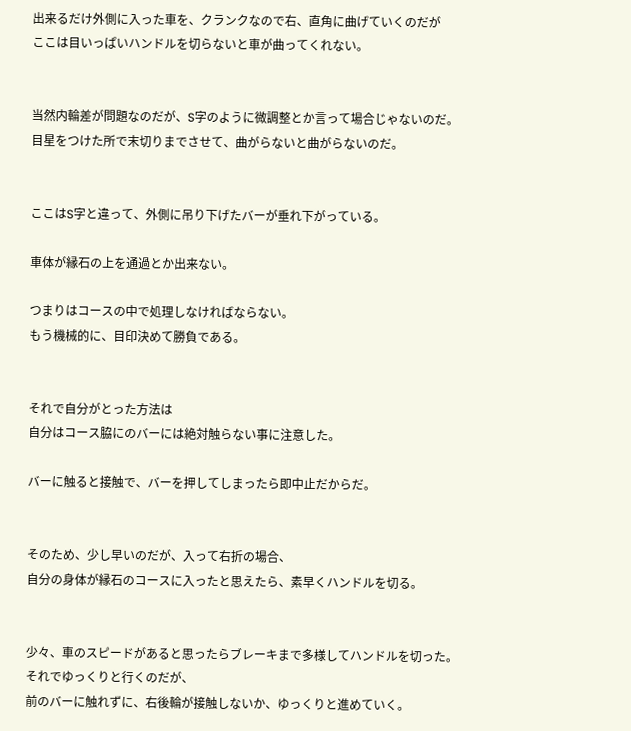出来るだけ外側に入った車を、クランクなので右、直角に曲げていくのだが
ここは目いっぱいハンドルを切らないと車が曲ってくれない。


当然内輪差が問題なのだが、S字のように微調整とか言って場合じゃないのだ。
目星をつけた所で末切りまでさせて、曲がらないと曲がらないのだ。


ここはS字と違って、外側に吊り下げたバーが垂れ下がっている。

車体が縁石の上を通過とか出来ない。

つまりはコースの中で処理しなければならない。
もう機械的に、目印決めて勝負である。


それで自分がとった方法は
自分はコース脇にのバーには絶対触らない事に注意した。

バーに触ると接触で、バーを押してしまったら即中止だからだ。


そのため、少し早いのだが、入って右折の場合、
自分の身体が縁石のコースに入ったと思えたら、素早くハンドルを切る。


少々、車のスピードがあると思ったらブレーキまで多様してハンドルを切った。
それでゆっくりと行くのだが、
前のバーに触れずに、右後輪が接触しないか、ゆっくりと進めていく。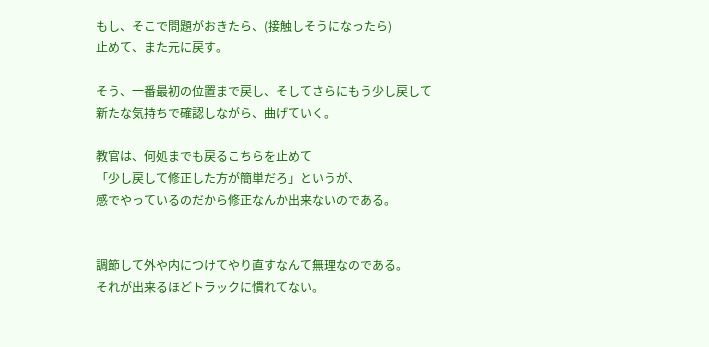もし、そこで問題がおきたら、(接触しそうになったら)
止めて、また元に戻す。

そう、一番最初の位置まで戻し、そしてさらにもう少し戻して
新たな気持ちで確認しながら、曲げていく。

教官は、何処までも戻るこちらを止めて
「少し戻して修正した方が簡単だろ」というが、
感でやっているのだから修正なんか出来ないのである。


調節して外や内につけてやり直すなんて無理なのである。
それが出来るほどトラックに慣れてない。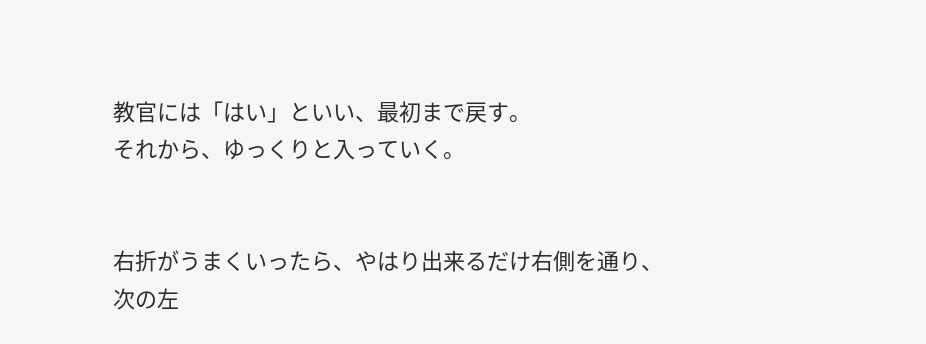教官には「はい」といい、最初まで戻す。
それから、ゆっくりと入っていく。


右折がうまくいったら、やはり出来るだけ右側を通り、
次の左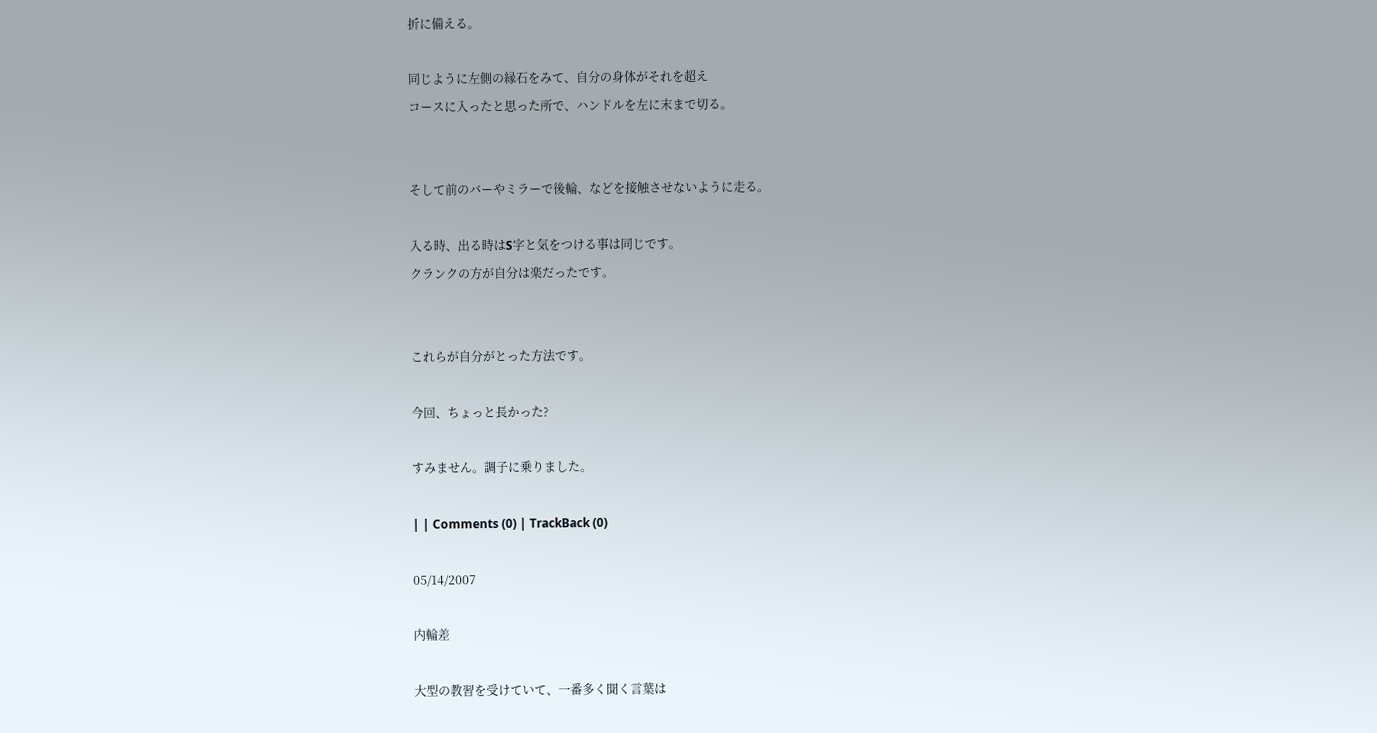折に備える。

同じように左側の縁石をみて、自分の身体がそれを超え
コースに入ったと思った所で、ハンドルを左に末まで切る。


そして前のバーやミラーで後輪、などを接触させないように走る。

入る時、出る時はS字と気をつける事は同じです。
クランクの方が自分は楽だったです。


これらが自分がとった方法です。

今回、ちょっと長かった?

すみません。調子に乗りました。

| | Comments (0) | TrackBack (0)

05/14/2007

内輪差

大型の教習を受けていて、一番多く聞く言葉は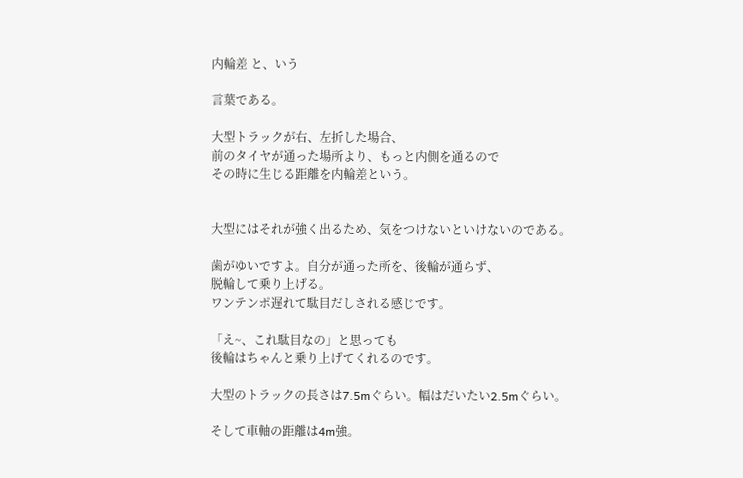内輪差 と、いう

言葉である。

大型トラックが右、左折した場合、
前のタイヤが通った場所より、もっと内側を通るので
その時に生じる距離を内輪差という。


大型にはそれが強く出るため、気をつけないといけないのである。

歯がゆいですよ。自分が通った所を、後輪が通らず、
脱輪して乗り上げる。
ワンテンポ遅れて駄目だしされる感じです。

「え~、これ駄目なの」と思っても
後輪はちゃんと乗り上げてくれるのです。

大型のトラックの長さは7.5mぐらい。幅はだいたい2.5mぐらい。

そして車軸の距離は4m強。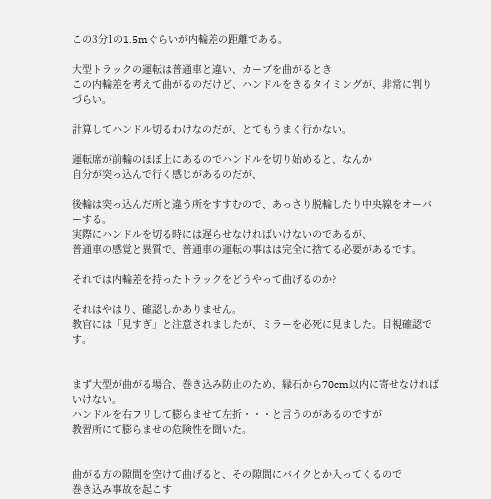この3分1の1.5mぐらいが内輪差の距離である。

大型トラックの運転は普通車と違い、カーブを曲がるとき
この内輪差を考えて曲がるのだけど、ハンドルをきるタイミングが、非常に判りづらい。

計算してハンドル切るわけなのだが、とてもうまく行かない。

運転席が前輪のほぼ上にあるのでハンドルを切り始めると、なんか
自分が突っ込んで行く感じがあるのだが、

後輪は突っ込んだ所と違う所をすすむので、あっさり脱輪したり中央線をオーバーする。
実際にハンドルを切る時には遅らせなければいけないのであるが、
普通車の感覚と異質で、普通車の運転の事はは完全に捨てる必要があるです。

それでは内輪差を持ったトラックをどうやって曲げるのか?

それはやはり、確認しかありません。
教官には「見すぎ」と注意されましたが、ミラーを必死に見ました。目視確認です。


まず大型が曲がる場合、巻き込み防止のため、縁石から70cm以内に寄せなければいけない。
ハンドルを右フリして膨らませて左折・・・と言うのがあるのですが
教習所にて膨らませの危険性を聞いた。


曲がる方の隙間を空けて曲げると、その隙間にバイクとか入ってくるので
巻き込み事故を起こす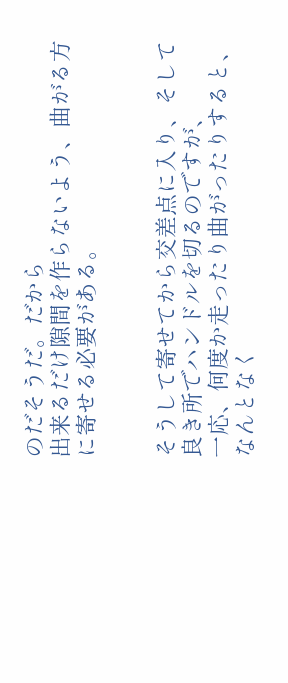のだそうだ。だから
出来るだけ隙間を作らないよう、曲がる方に寄せる必要がある。


そうして寄せてから交差点に入り、そして良き所でハンドルを切るのですが、
一応、何度か走ったり曲がったりすると、なんとなく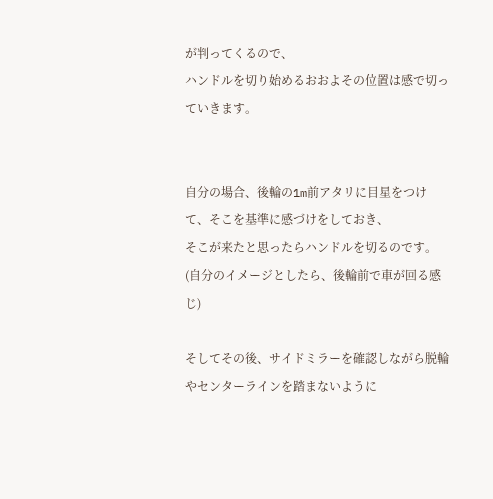が判ってくるので、
ハンドルを切り始めるおおよその位置は感で切っていきます。


自分の場合、後輪の1m前アタリに目星をつけて、そこを基準に感づけをしておき、
そこが来たと思ったらハンドルを切るのです。
(自分のイメージとしたら、後輪前で車が回る感じ)

そしてその後、サイドミラーを確認しながら脱輪やセンターラインを踏まないように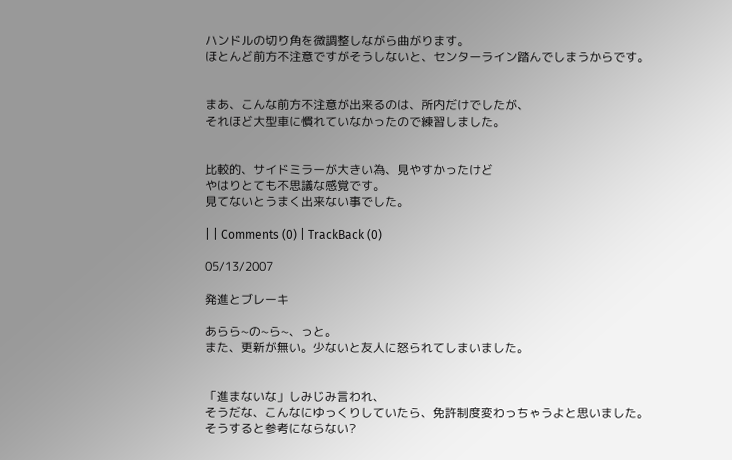ハンドルの切り角を微調整しながら曲がります。
ほとんど前方不注意ですがそうしないと、センターライン踏んでしまうからです。


まあ、こんな前方不注意が出来るのは、所内だけでしたが、
それほど大型車に慣れていなかったので練習しました。


比較的、サイドミラーが大きい為、見やすかったけど
やはりとても不思議な感覚です。
見てないとうまく出来ない事でした。

| | Comments (0) | TrackBack (0)

05/13/2007

発進とブレーキ

あらら~の~ら~、っと。
また、更新が無い。少ないと友人に怒られてしまいました。


「進まないな」しみじみ言われ、
そうだな、こんなにゆっくりしていたら、免許制度変わっちゃうよと思いました。
そうすると参考にならない?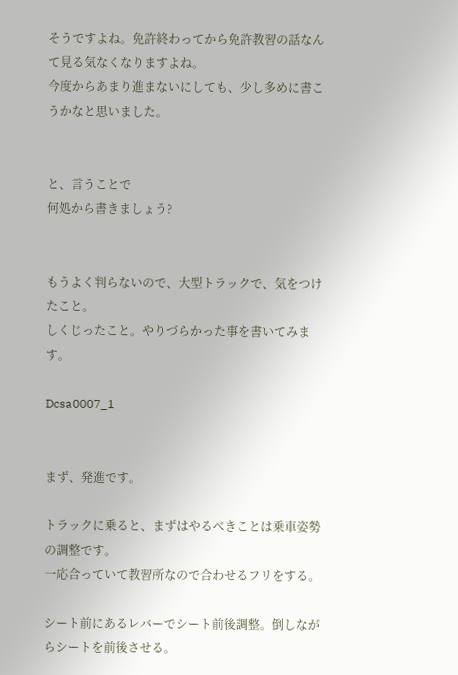そうですよね。免許終わってから免許教習の話なんて見る気なくなりますよね。
今度からあまり進まないにしても、少し多めに書こうかなと思いました。


と、言うことで
何処から書きましょう?


もうよく判らないので、大型トラックで、気をつけたこと。
しくじったこと。やりづらかった事を書いてみます。

Dcsa0007_1


まず、発進です。

トラックに乗ると、まずはやるべきことは乗車姿勢の調整です。
一応合っていて教習所なので合わせるフリをする。

シート前にあるレバーでシート前後調整。倒しながらシートを前後させる。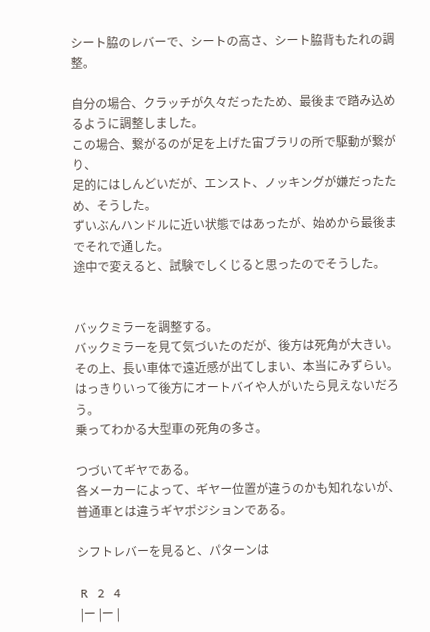シート脇のレバーで、シートの高さ、シート脇背もたれの調整。

自分の場合、クラッチが久々だったため、最後まで踏み込めるように調整しました。
この場合、繋がるのが足を上げた宙ブラリの所で駆動が繋がり、
足的にはしんどいだが、エンスト、ノッキングが嫌だったため、そうした。
ずいぶんハンドルに近い状態ではあったが、始めから最後までそれで通した。
途中で変えると、試験でしくじると思ったのでそうした。


バックミラーを調整する。
バックミラーを見て気づいたのだが、後方は死角が大きい。
その上、長い車体で遠近感が出てしまい、本当にみずらい。
はっきりいって後方にオートバイや人がいたら見えないだろう。
乗ってわかる大型車の死角の多さ。

つづいてギヤである。
各メーカーによって、ギヤー位置が違うのかも知れないが、普通車とは違うギヤポジションである。

シフトレバーを見ると、パターンは

 R   2   4
 |ー |ー |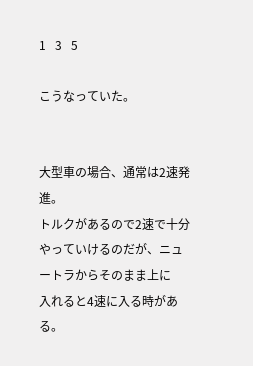1   3   5

こうなっていた。


大型車の場合、通常は2速発進。
トルクがあるので2速で十分やっていけるのだが、ニュートラからそのまま上に
入れると4速に入る時がある。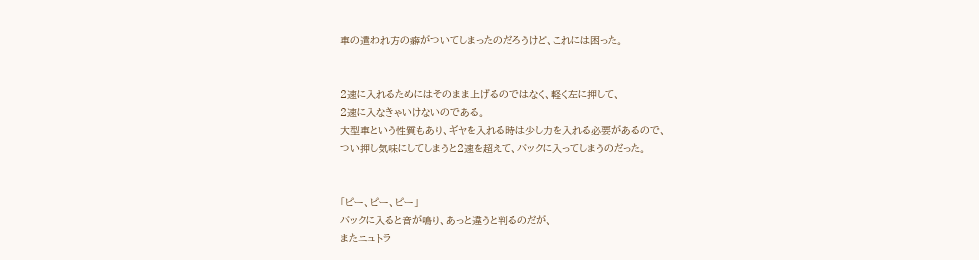車の遣われ方の癖がついてしまったのだろうけど、これには困った。


2速に入れるためにはそのまま上げるのではなく、軽く左に押して、
2速に入なきゃいけないのである。
大型車という性質もあり、ギヤを入れる時は少し力を入れる必要があるので、
つい押し気味にしてしまうと2速を超えて、バックに入ってしまうのだった。


「ピー、ピー、ピー」
バックに入ると音が鳴り、あっと違うと判るのだが、
またニュトラ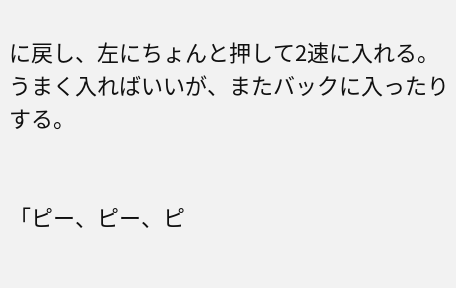に戻し、左にちょんと押して2速に入れる。
うまく入ればいいが、またバックに入ったりする。


「ピー、ピー、ピ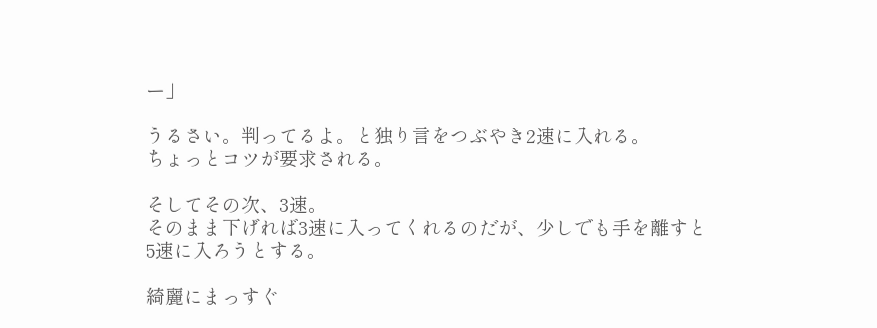ー」

うるさい。判ってるよ。と独り言をつぶやき2速に入れる。
ちょっとコツが要求される。

そしてその次、3速。
そのまま下げれば3速に入ってくれるのだが、少しでも手を離すと
5速に入ろうとする。

綺麗にまっすぐ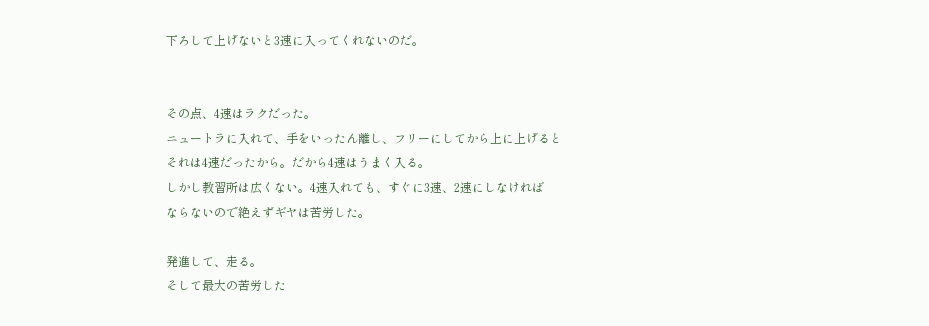下ろして上げないと3速に入ってくれないのだ。


その点、4速はラクだった。
ニュートラに入れて、手をいったん離し、フリーにしてから上に上げると
それは4速だったから。だから4速はうまく入る。
しかし教習所は広くない。4速入れても、すぐに3速、2速にしなければ
ならないので絶えずギヤは苦労した。

発進して、走る。
そして最大の苦労した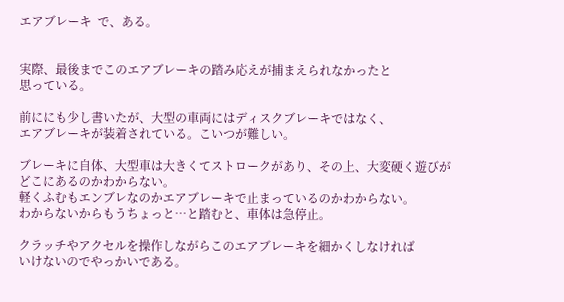エアブレーキ  で、ある。


実際、最後までこのエアブレーキの踏み応えが捕まえられなかったと
思っている。

前ににも少し書いたが、大型の車両にはディスクブレーキではなく、
エアブレーキが装着されている。こいつが難しい。

ブレーキに自体、大型車は大きくてストロークがあり、その上、大変硬く遊びが
どこにあるのかわからない。
軽くふむもエンブレなのかエアブレーキで止まっているのかわからない。
わからないからもうちょっと…と踏むと、車体は急停止。

クラッチやアクセルを操作しながらこのエアブレーキを細かくしなければ
いけないのでやっかいである。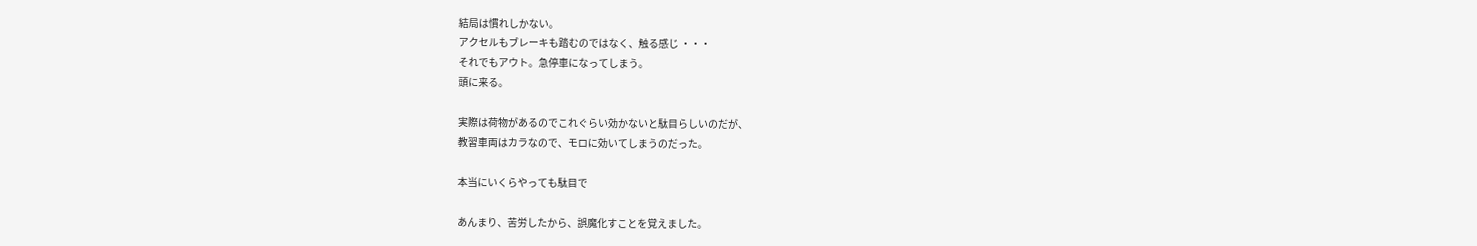結局は慣れしかない。
アクセルもブレーキも踏むのではなく、触る感じ ・・・
それでもアウト。急停車になってしまう。
頭に来る。

実際は荷物があるのでこれぐらい効かないと駄目らしいのだが、
教習車両はカラなので、モロに効いてしまうのだった。

本当にいくらやっても駄目で

あんまり、苦労したから、誤魔化すことを覚えました。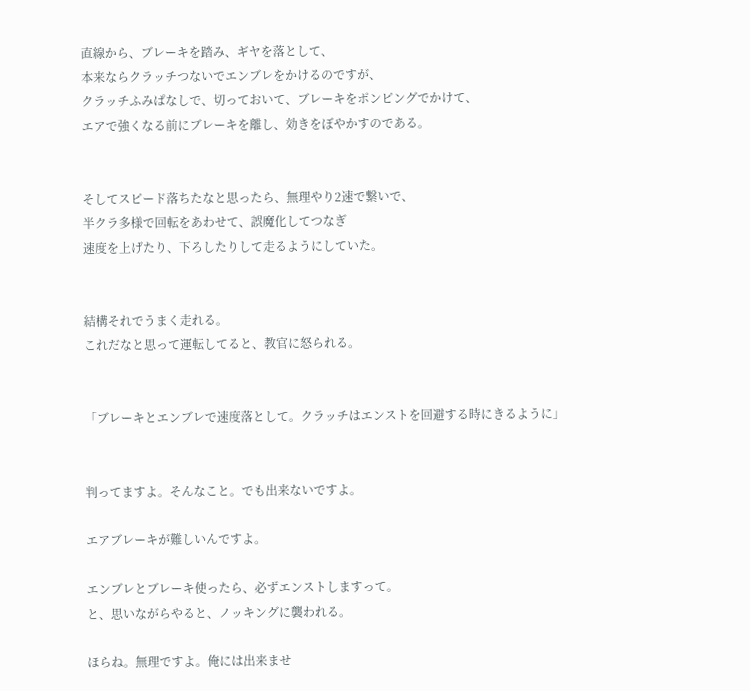直線から、ブレーキを踏み、ギヤを落として、
本来ならクラッチつないでエンブレをかけるのですが、
クラッチふみぱなしで、切っておいて、ブレーキをポンピングでかけて、
エアで強くなる前にブレーキを離し、効きをぼやかすのである。


そしてスピード落ちたなと思ったら、無理やり2速で繋いで、
半クラ多様で回転をあわせて、誤魔化してつなぎ
速度を上げたり、下ろしたりして走るようにしていた。


結構それでうまく走れる。
これだなと思って運転してると、教官に怒られる。


「ブレーキとエンブレで速度落として。クラッチはエンストを回避する時にきるように」


判ってますよ。そんなこと。でも出来ないですよ。

エアブレーキが難しいんですよ。

エンブレとブレーキ使ったら、必ずエンストしますって。
と、思いながらやると、ノッキングに襲われる。

ほらね。無理ですよ。俺には出来ませ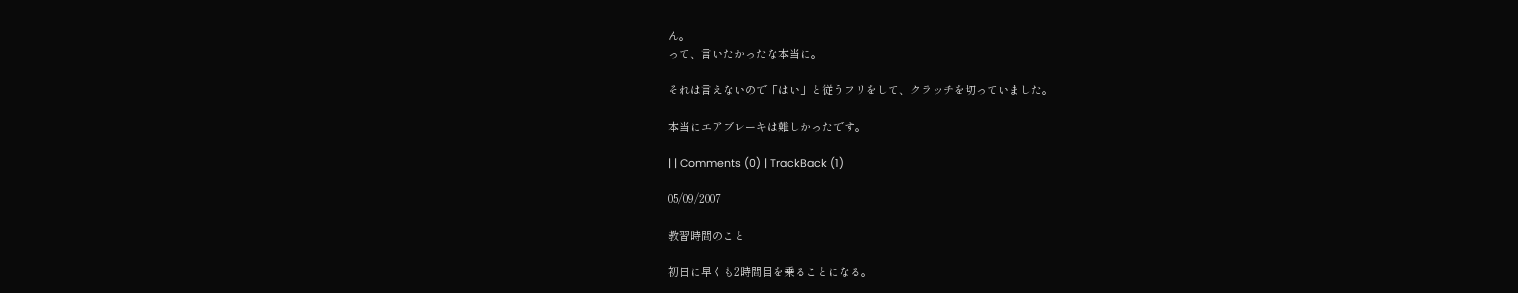ん。
って、言いたかったな本当に。

それは言えないので「はい」と従うフリをして、クラッチを切っていました。

本当にエアブレーキは難しかったです。

| | Comments (0) | TrackBack (1)

05/09/2007

教習時間のこと

初日に早くも2時間目を乗ることになる。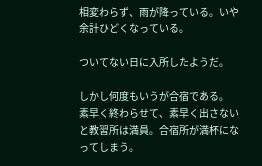相変わらず、雨が降っている。いや余計ひどくなっている。

ついてない日に入所したようだ。

しかし何度もいうが合宿である。
素早く終わらせて、素早く出さないと教習所は満員。合宿所が満杯になってしまう。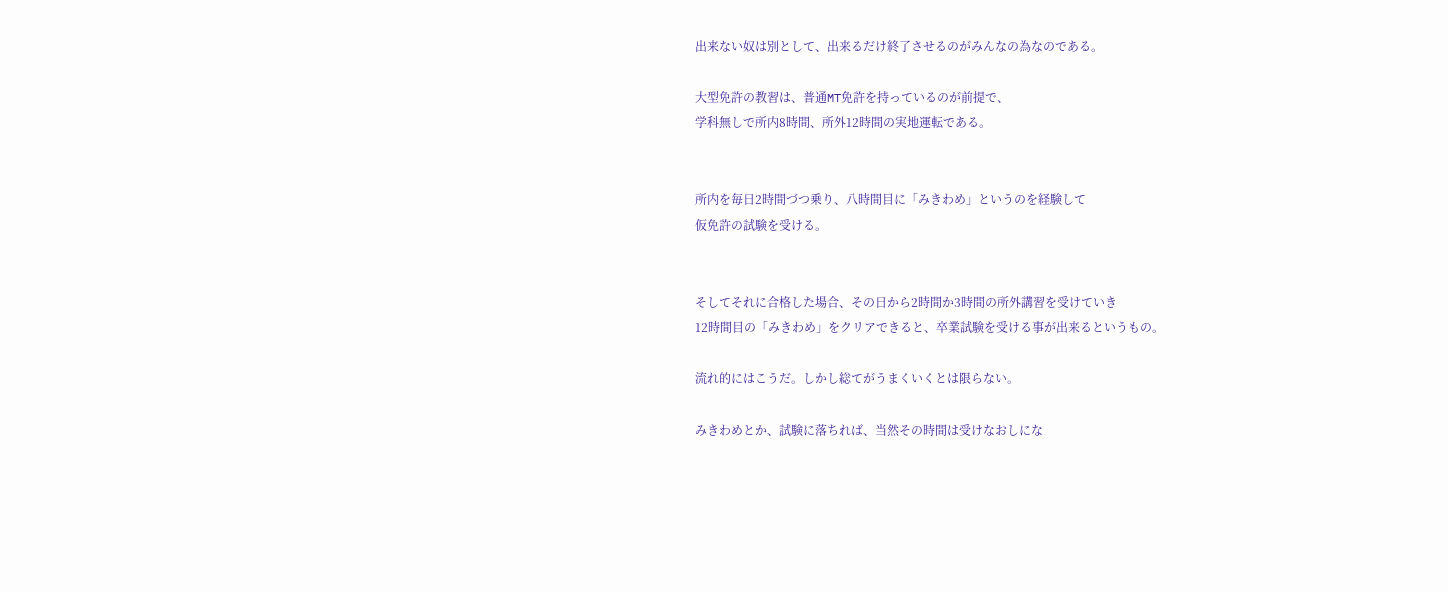出来ない奴は別として、出来るだけ終了させるのがみんなの為なのである。

大型免許の教習は、普通MT免許を持っているのが前提で、
学科無しで所内8時間、所外12時間の実地運転である。


所内を毎日2時間づつ乗り、八時間目に「みきわめ」というのを経験して
仮免許の試験を受ける。


そしてそれに合格した場合、その日から2時間か3時間の所外講習を受けていき
12時間目の「みきわめ」をクリアできると、卒業試験を受ける事が出来るというもの。

流れ的にはこうだ。しかし総てがうまくいくとは限らない。

みきわめとか、試験に落ちれば、当然その時間は受けなおしにな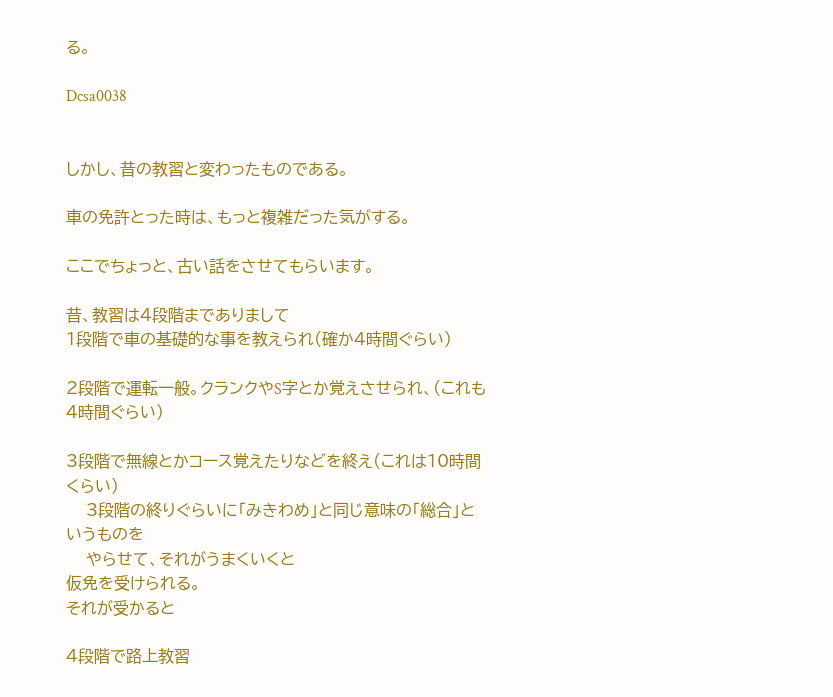る。

Dcsa0038


しかし、昔の教習と変わったものである。

車の免許とった時は、もっと複雑だった気がする。

ここでちょっと、古い話をさせてもらいます。

昔、教習は4段階までありまして
1段階で車の基礎的な事を教えられ(確か4時間ぐらい)

2段階で運転一般。クランクやS字とか覚えさせられ、(これも4時間ぐらい)

3段階で無線とかコース覚えたりなどを終え(これは10時間くらい)
    3段階の終りぐらいに「みきわめ」と同じ意味の「総合」というものを
    やらせて、それがうまくいくと
仮免を受けられる。
それが受かると

4段階で路上教習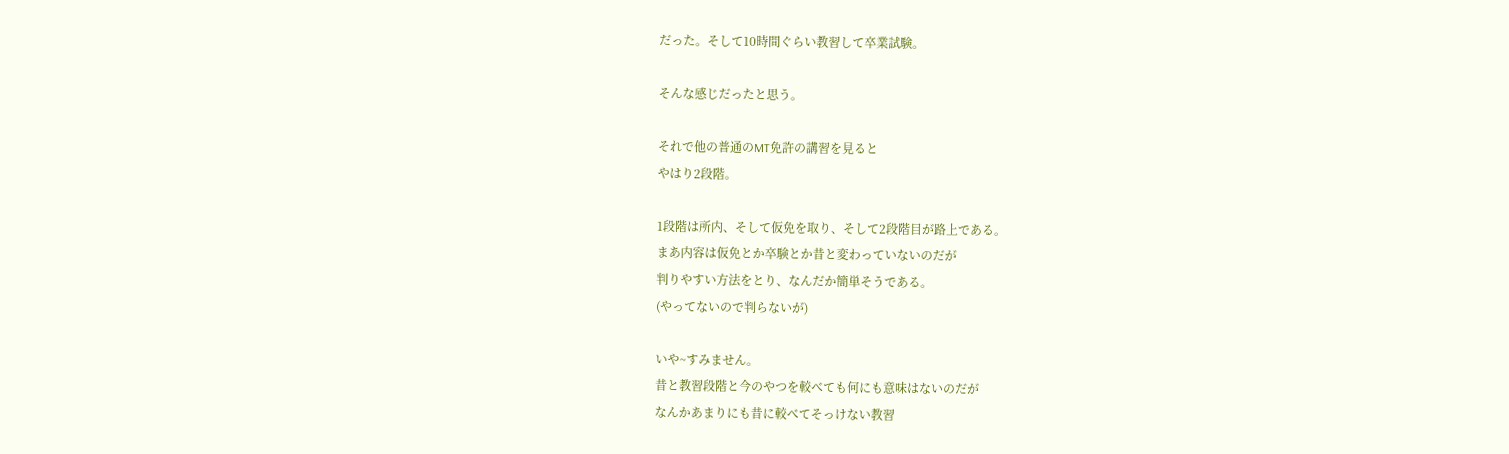だった。そして10時間ぐらい教習して卒業試験。

そんな感じだったと思う。

それで他の普通のMT免許の講習を見ると
やはり2段階。

1段階は所内、そして仮免を取り、そして2段階目が路上である。
まあ内容は仮免とか卒験とか昔と変わっていないのだが
判りやすい方法をとり、なんだか簡単そうである。
(やってないので判らないが)

いや~すみません。
昔と教習段階と今のやつを較べても何にも意味はないのだが
なんかあまりにも昔に較べてそっけない教習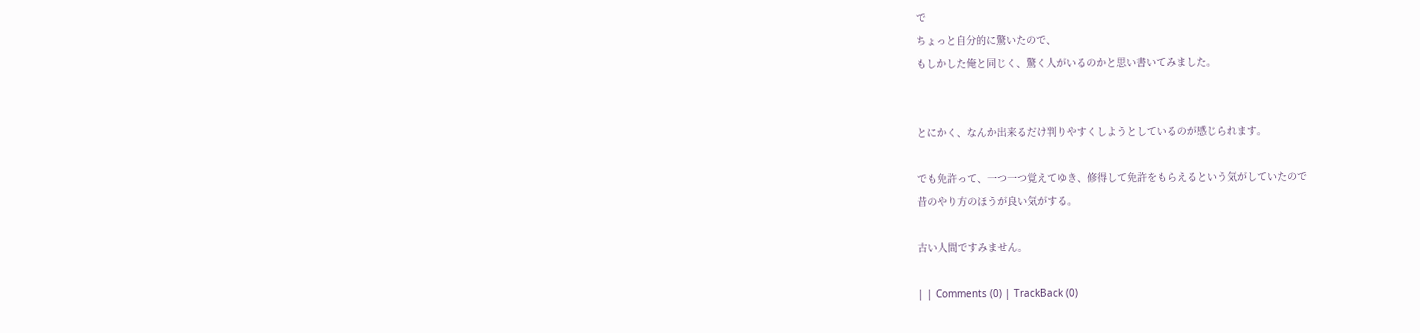で
ちょっと自分的に驚いたので、
もしかした俺と同じく、驚く人がいるのかと思い書いてみました。


とにかく、なんか出来るだけ判りやすくしようとしているのが感じられます。

でも免許って、一つ一つ覚えてゆき、修得して免許をもらえるという気がしていたので
昔のやり方のほうが良い気がする。

古い人間ですみません。

| | Comments (0) | TrackBack (0)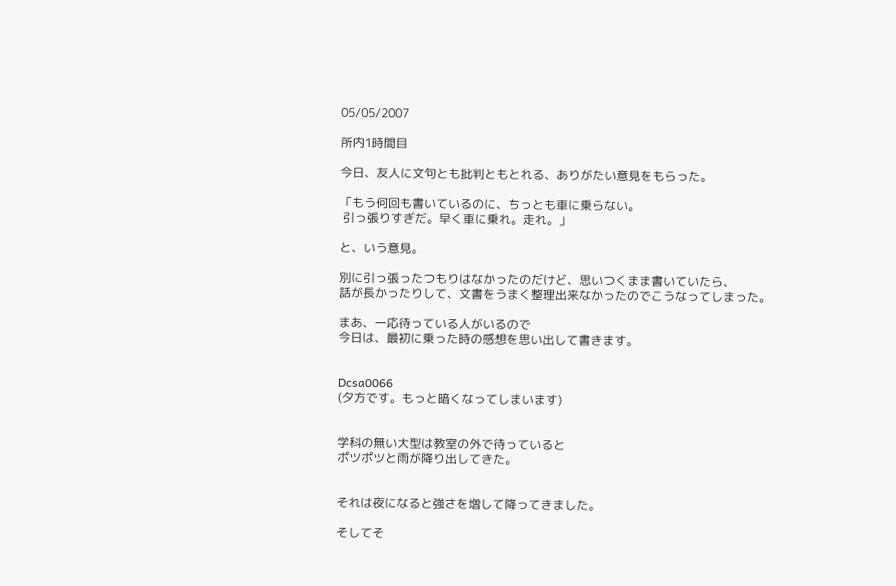05/05/2007

所内1時間目

今日、友人に文句とも批判ともとれる、ありがたい意見をもらった。

「もう何回も書いているのに、ちっとも車に乗らない。
 引っ張りすぎだ。早く車に乗れ。走れ。」

と、いう意見。

別に引っ張ったつもりはなかったのだけど、思いつくまま書いていたら、
話が長かったりして、文書をうまく整理出来なかったのでこうなってしまった。

まあ、一応待っている人がいるので
今日は、最初に乗った時の感想を思い出して書きます。


Dcsa0066
(夕方です。もっと暗くなってしまいます)


学科の無い大型は教室の外で待っていると
ポツポツと雨が降り出してきた。


それは夜になると強さを増して降ってきました。

そしてそ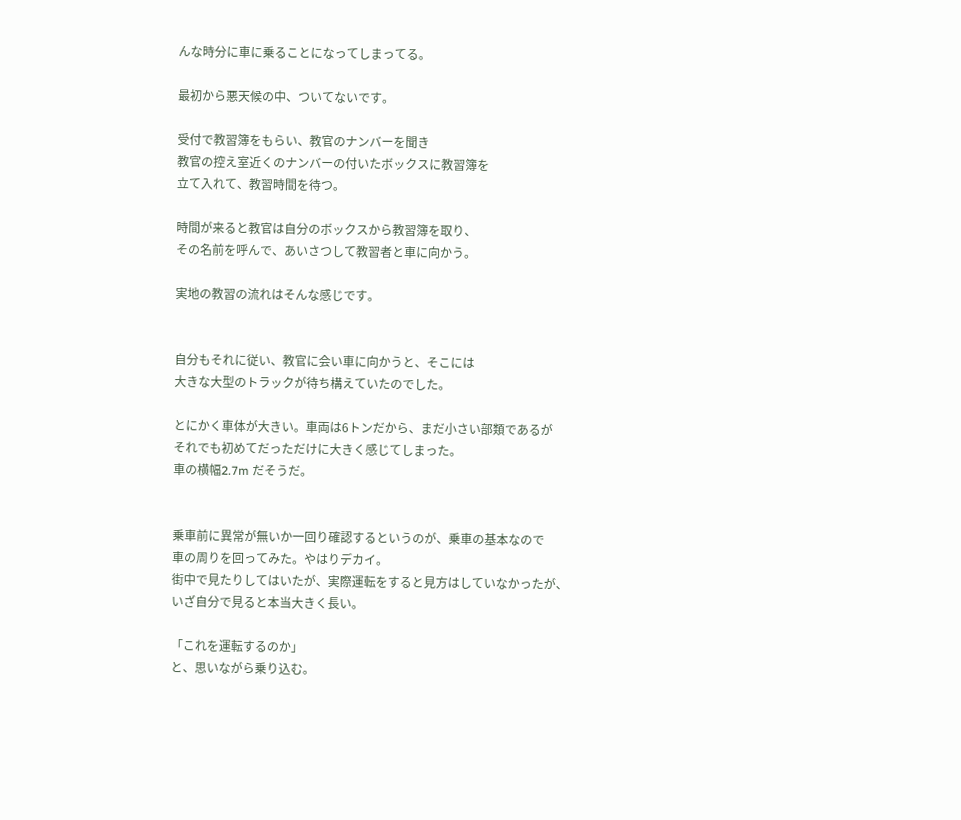んな時分に車に乗ることになってしまってる。

最初から悪天候の中、ついてないです。

受付で教習簿をもらい、教官のナンバーを聞き
教官の控え室近くのナンバーの付いたボックスに教習簿を
立て入れて、教習時間を待つ。

時間が来ると教官は自分のボックスから教習簿を取り、
その名前を呼んで、あいさつして教習者と車に向かう。

実地の教習の流れはそんな感じです。


自分もそれに従い、教官に会い車に向かうと、そこには
大きな大型のトラックが待ち構えていたのでした。

とにかく車体が大きい。車両は6トンだから、まだ小さい部類であるが
それでも初めてだっただけに大きく感じてしまった。
車の横幅2.7m だそうだ。


乗車前に異常が無いか一回り確認するというのが、乗車の基本なので
車の周りを回ってみた。やはりデカイ。
街中で見たりしてはいたが、実際運転をすると見方はしていなかったが、
いざ自分で見ると本当大きく長い。

「これを運転するのか」
と、思いながら乗り込む。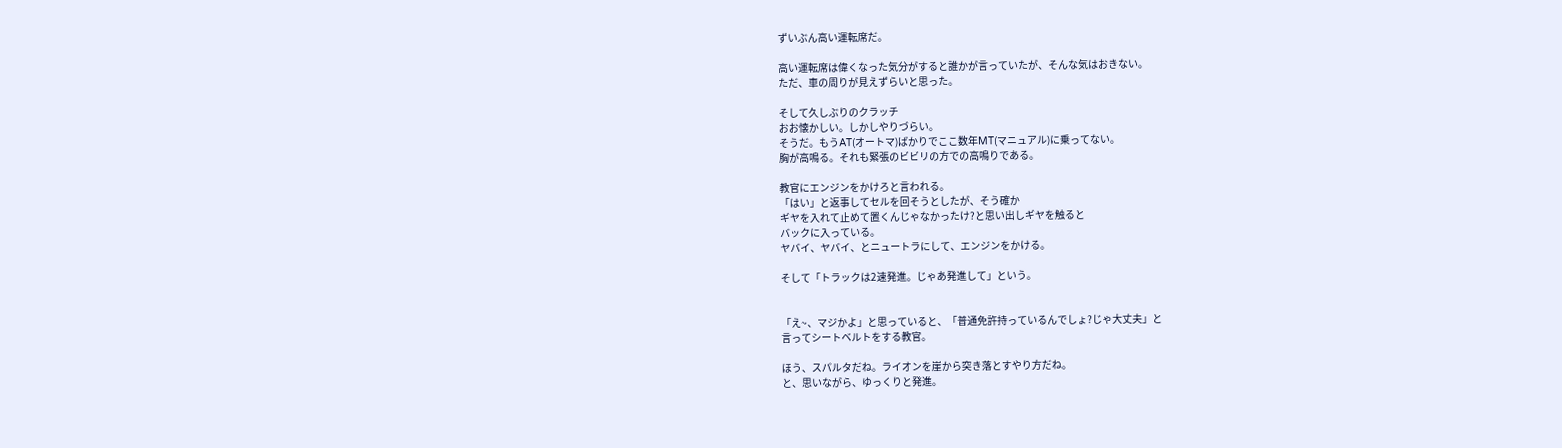ずいぶん高い運転席だ。

高い運転席は偉くなった気分がすると誰かが言っていたが、そんな気はおきない。
ただ、車の周りが見えずらいと思った。

そして久しぶりのクラッチ
おお懐かしい。しかしやりづらい。
そうだ。もうAT(オートマ)ばかりでここ数年MT(マニュアル)に乗ってない。
胸が高鳴る。それも緊張のビビリの方での高鳴りである。

教官にエンジンをかけろと言われる。
「はい」と返事してセルを回そうとしたが、そう確か
ギヤを入れて止めて置くんじゃなかったけ?と思い出しギヤを触ると
バックに入っている。
ヤバイ、ヤバイ、とニュートラにして、エンジンをかける。

そして「トラックは2速発進。じゃあ発進して」という。


「え~、マジかよ」と思っていると、「普通免許持っているんでしょ?じゃ大丈夫」と
言ってシートベルトをする教官。

ほう、スパルタだね。ライオンを崖から突き落とすやり方だね。
と、思いながら、ゆっくりと発進。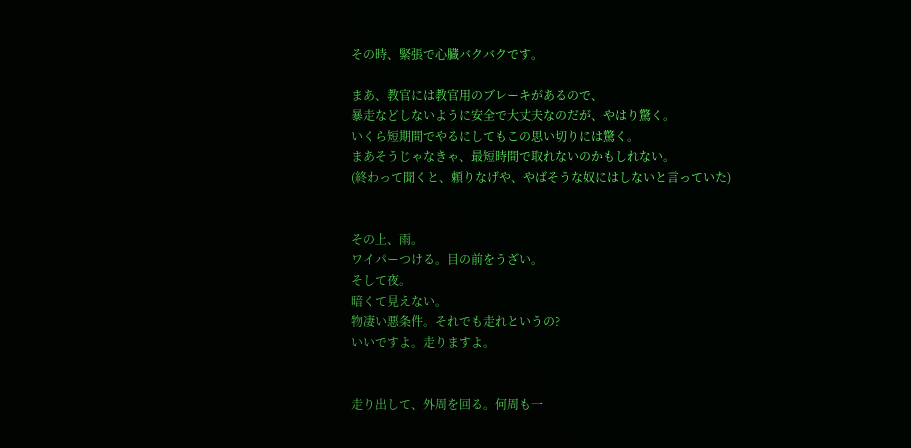その時、緊張で心臓バクバクです。

まあ、教官には教官用のブレーキがあるので、
暴走などしないように安全で大丈夫なのだが、やはり驚く。
いくら短期間でやるにしてもこの思い切りには驚く。
まあそうじゃなきゃ、最短時間で取れないのかもしれない。
(終わって聞くと、頼りなげや、やばそうな奴にはしないと言っていた)


その上、雨。
ワイパーつける。目の前をうざい。
そして夜。
暗くて見えない。
物凄い悪条件。それでも走れというの?
いいですよ。走りますよ。


走り出して、外周を回る。何周も一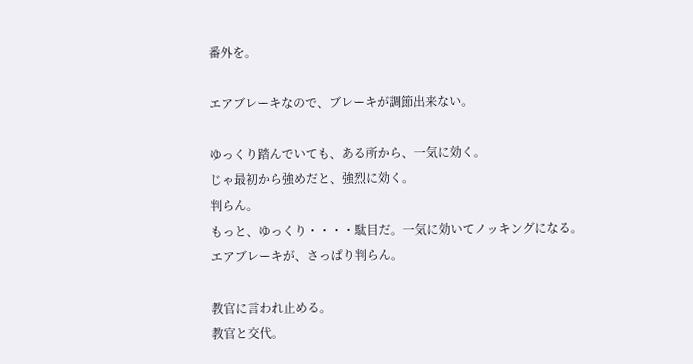番外を。

エアブレーキなので、ブレーキが調節出来ない。

ゆっくり踏んでいても、ある所から、一気に効く。
じゃ最初から強めだと、強烈に効く。
判らん。
もっと、ゆっくり・・・・駄目だ。一気に効いてノッキングになる。
エアブレーキが、さっぱり判らん。

教官に言われ止める。
教官と交代。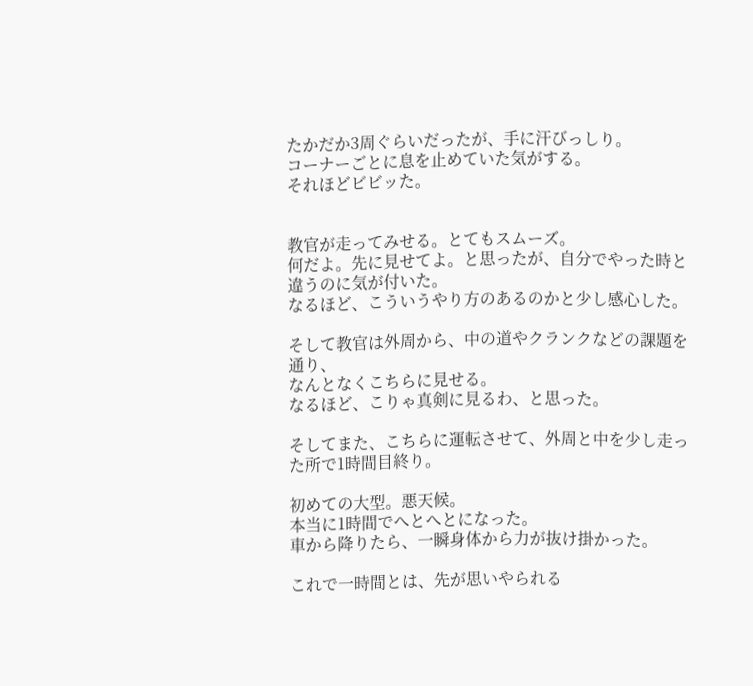たかだか3周ぐらいだったが、手に汗びっしり。
コーナーごとに息を止めていた気がする。
それほどビビッた。


教官が走ってみせる。とてもスムーズ。
何だよ。先に見せてよ。と思ったが、自分でやった時と違うのに気が付いた。
なるほど、こういうやり方のあるのかと少し感心した。

そして教官は外周から、中の道やクランクなどの課題を通り、
なんとなくこちらに見せる。
なるほど、こりゃ真剣に見るわ、と思った。

そしてまた、こちらに運転させて、外周と中を少し走った所で1時間目終り。

初めての大型。悪天候。
本当に1時間でへとへとになった。
車から降りたら、一瞬身体から力が抜け掛かった。

これで一時間とは、先が思いやられる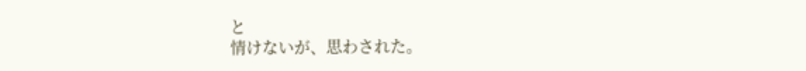と
情けないが、思わされた。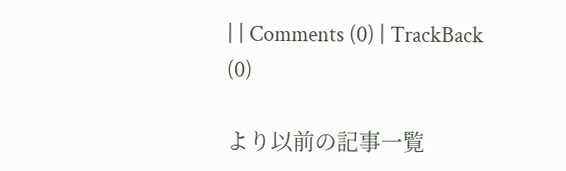| | Comments (0) | TrackBack (0)

より以前の記事一覧